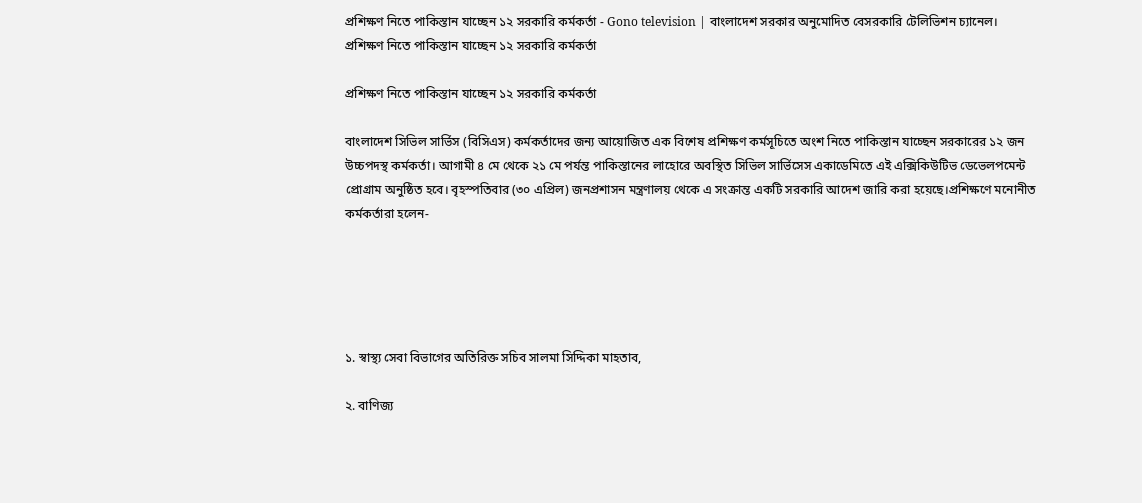প্রশিক্ষণ নিতে পাকিস্তান যাচ্ছেন ১২ সরকারি কর্মকর্তা - Gono television | বাংলাদেশ সরকার অনুমোদিত বেসরকারি টেলিভিশন চ্যানেল।
প্রশিক্ষণ নিতে পাকিস্তান যাচ্ছেন ১২ সরকারি কর্মকর্তা

প্রশিক্ষণ নিতে পাকিস্তান যাচ্ছেন ১২ সরকারি কর্মকর্তা

বাংলাদেশ সিভিল সার্ভিস (বিসিএস) কর্মকর্তাদের জন্য আয়োজিত এক বিশেষ প্রশিক্ষণ কর্মসূচিতে অংশ নিতে পাকিস্তান যাচ্ছেন সরকারের ১২ জন উচ্চপদস্থ কর্মকর্তা। আগামী ৪ মে থেকে ২১ মে পর্যন্ত পাকিস্তানের লাহোরে অবস্থিত সিভিল সার্ভিসেস একাডেমিতে এই এক্সিকিউটিভ ডেভেলপমেন্ট প্রোগ্রাম অনুষ্ঠিত হবে। বৃহস্পতিবার (৩০ এপ্রিল) জনপ্রশাসন মন্ত্রণালয় থেকে এ সংক্রান্ত একটি সরকারি আদেশ জারি করা হয়েছে।প্রশিক্ষণে মনোনীত কর্মকর্তারা হলেন-





১. স্বাস্থ্য সেবা বিভাগের অতিরিক্ত সচিব সালমা সিদ্দিকা মাহতাব,

২. বাণিজ্য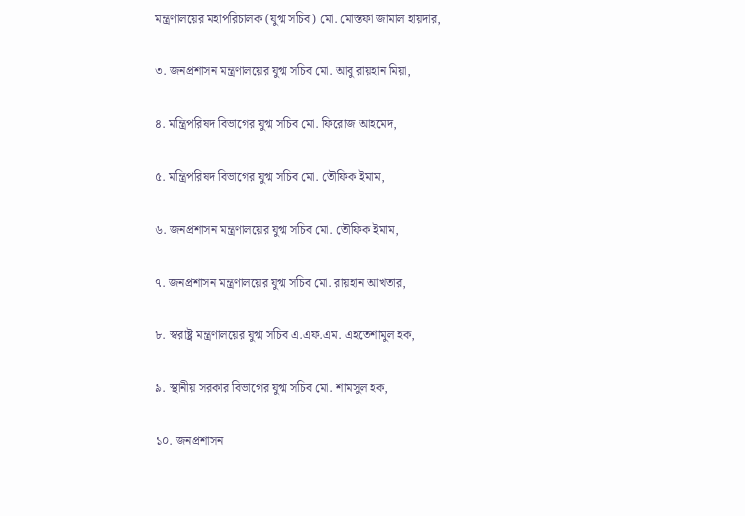মন্ত্রণালয়ের মহাপরিচালক (যুগ্ম সচিব) মো. মোস্তফা জামাল হায়দার,

৩. জনপ্রশাসন মন্ত্রণালয়ের যুগ্ম সচিব মো. আবু রায়হান মিয়া,

৪. মন্ত্রিপরিষদ বিভাগের যুগ্ম সচিব মো. ফিরোজ আহমেদ,

৫. মন্ত্রিপরিষদ বিভাগের যুগ্ম সচিব মো. তৌফিক ইমাম,

৬. জনপ্রশাসন মন্ত্রণালয়ের যুগ্ম সচিব মো. তৌফিক ইমাম,

৭. জনপ্রশাসন মন্ত্রণালয়ের যুগ্ম সচিব মো. রায়হান আখতার,

৮. স্বরাষ্ট্র মন্ত্রণালয়ের যুগ্ম সচিব এ.এফ.এম. এহতেশামুল হক,

৯. স্থানীয় সরকার বিভাগের যুগ্ম সচিব মো. শামসুল হক,

১০. জনপ্রশাসন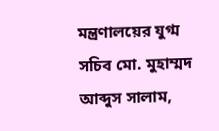মন্ত্রণালয়ের যুগ্ম সচিব মো. মুহাম্মদ আব্দুস সালাম,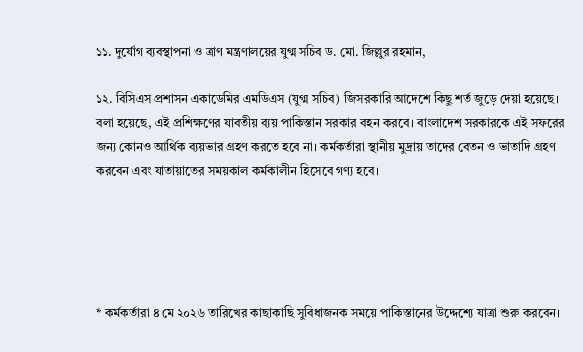১১. দুর্যোগ ব্যবস্থাপনা ও ত্রাণ মন্ত্রণালয়ের যুগ্ম সচিব ড. মো. জিল্লুর রহমান,

১২. বিসিএস প্রশাসন একাডেমির এমডিএস (যুগ্ম সচিব) জিসরকারি আদেশে কিছু শর্ত জুড়ে দেয়া হয়েছে। বলা হয়েছে, এই প্রশিক্ষণের যাবতীয় ব্যয় পাকিস্তান সরকার বহন করবে। বাংলাদেশ সরকারকে এই সফরের জন্য কোনও আর্থিক ব্যয়ভার গ্রহণ করতে হবে না। কর্মকর্তারা স্থানীয় মুদ্রায় তাদের বেতন ও ভাতাদি গ্রহণ করবেন এবং যাতায়াতের সময়কাল কর্মকালীন হিসেবে গণ্য হবে।





* কর্মকর্তারা ৪ মে ২০২৬ তারিখের কাছাকাছি সুবিধাজনক সময়ে পাকিস্তানের উদ্দেশ্যে যাত্রা শুরু করবেন।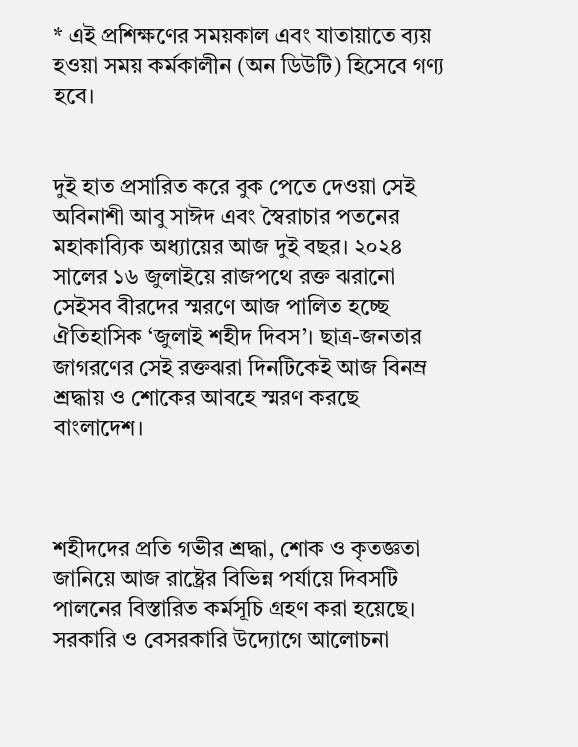* এই প্রশিক্ষণের সময়কাল এবং যাতায়াতে ব্যয় হওয়া সময় কর্মকালীন (অন ডিউটি) হিসেবে গণ্য হবে।


দুই হাত প্রসারিত করে বুক পেতে দেওয়া সেই অবিনাশী আবু সাঈদ এবং স্বৈরাচার পতনের মহাকাব্যিক অধ্যায়ের আজ দুই বছর। ২০২৪ সালের ১৬ জুলাইয়ে রাজপথে রক্ত ঝরানো সেইসব বীরদের স্মরণে আজ পালিত হচ্ছে ঐতিহাসিক ‘জুলাই শহীদ দিবস’। ছাত্র-জনতার জাগরণের সেই রক্তঝরা দিনটিকেই আজ বিনম্র শ্রদ্ধায় ও শোকের আবহে স্মরণ করছে বাংলাদেশ।



শহীদদের প্রতি গভীর শ্রদ্ধা, শোক ও কৃতজ্ঞতা জানিয়ে আজ রাষ্ট্রের বিভিন্ন পর্যায়ে দিবসটি পালনের বিস্তারিত কর্মসূচি গ্রহণ করা হয়েছে। সরকারি ও বেসরকারি উদ্যোগে আলোচনা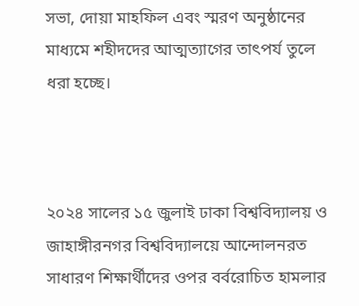সভা, দোয়া মাহফিল এবং স্মরণ অনুষ্ঠানের মাধ্যমে শহীদদের আত্মত্যাগের তাৎপর্য তুলে ধরা হচ্ছে।



২০২৪ সালের ১৫ জুলাই ঢাকা বিশ্ববিদ্যালয় ও জাহাঙ্গীরনগর বিশ্ববিদ্যালয়ে আন্দোলনরত সাধারণ শিক্ষার্থীদের ওপর বর্বরোচিত হামলার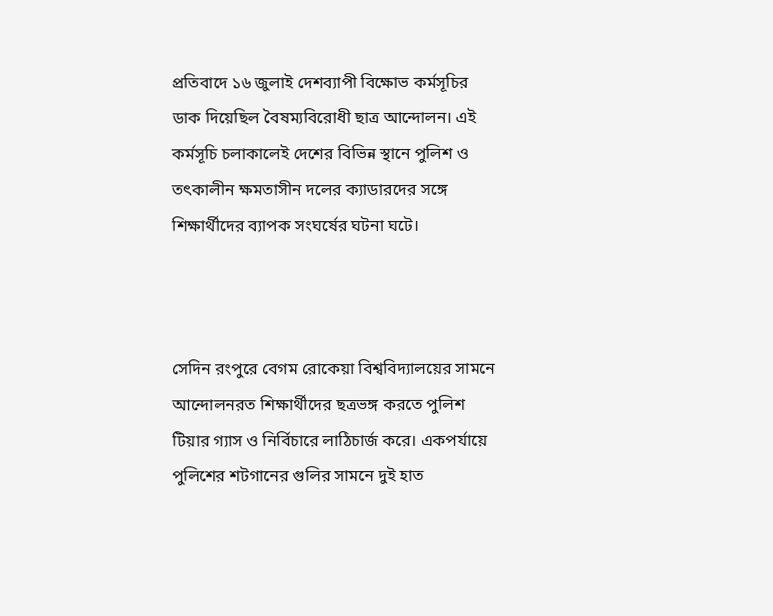প্রতিবাদে ১৬ জুলাই দেশব্যাপী বিক্ষোভ কর্মসূচির ডাক দিয়েছিল বৈষম্যবিরোধী ছাত্র আন্দোলন। এই কর্মসূচি চলাকালেই দেশের বিভিন্ন স্থানে পুলিশ ও তৎকালীন ক্ষমতাসীন দলের ক্যাডারদের সঙ্গে শিক্ষার্থীদের ব্যাপক সংঘর্ষের ঘটনা ঘটে।



সেদিন রংপুরে বেগম রোকেয়া বিশ্ববিদ্যালয়ের সামনে আন্দোলনরত শিক্ষার্থীদের ছত্রভঙ্গ করতে পুলিশ টিয়ার গ্যাস ও নির্বিচারে লাঠিচার্জ করে। একপর্যায়ে পুলিশের শটগানের গুলির সামনে দুই হাত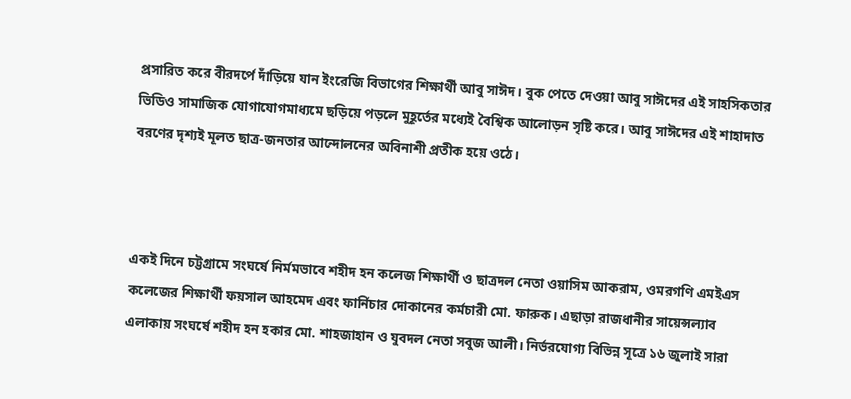প্রসারিত করে বীরদর্পে দাঁড়িয়ে যান ইংরেজি বিভাগের শিক্ষার্থী আবু সাঈদ। বুক পেতে দেওয়া আবু সাঈদের এই সাহসিকতার ভিডিও সামাজিক যোগাযোগমাধ্যমে ছড়িয়ে পড়লে মুহূর্তের মধ্যেই বৈশ্বিক আলোড়ন সৃষ্টি করে। আবু সাঈদের এই শাহাদাত বরণের দৃশ্যই মূলত ছাত্র-জনতার আন্দোলনের অবিনাশী প্রতীক হয়ে ওঠে।



একই দিনে চট্টগ্রামে সংঘর্ষে নির্মমভাবে শহীদ হন কলেজ শিক্ষার্থী ও ছাত্রদল নেতা ওয়াসিম আকরাম, ওমরগণি এমইএস কলেজের শিক্ষার্থী ফয়সাল আহমেদ এবং ফার্নিচার দোকানের কর্মচারী মো. ফারুক। এছাড়া রাজধানীর সায়েন্সল্যাব এলাকায় সংঘর্ষে শহীদ হন হকার মো. শাহজাহান ও যুবদল নেতা সবুজ আলী। নির্ভরযোগ্য বিভিন্ন সূত্রে ১৬ জুলাই সারা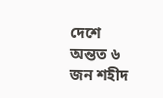দেশে অন্তত ৬ জন শহীদ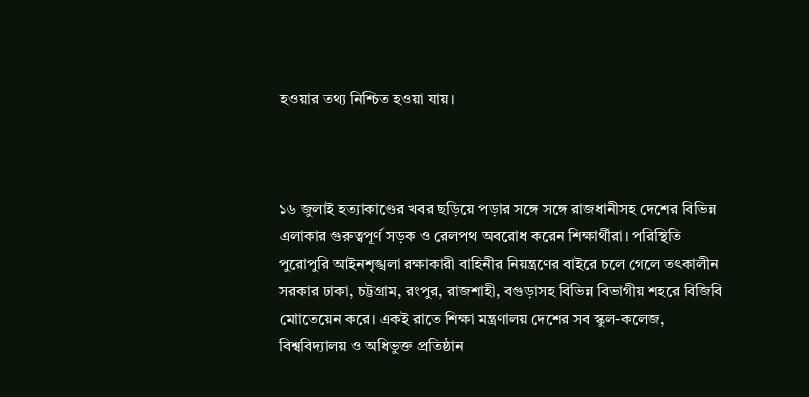হওয়ার তথ্য নিশ্চিত হওয়া যায়।



১৬ জুলাই হত্যাকাণ্ডের খবর ছড়িয়ে পড়ার সঙ্গে সঙ্গে রাজধানীসহ দেশের বিভিন্ন এলাকার গুরুত্বপূর্ণ সড়ক ও রেলপথ অবরোধ করেন শিক্ষার্থীরা। পরিস্থিতি পুরোপুরি আইনশৃঙ্খলা রক্ষাকারী বাহিনীর নিয়ন্ত্রণের বাইরে চলে গেলে তৎকালীন সরকার ঢাকা, চট্টগ্রাম, রংপুর, রাজশাহী, বগুড়াসহ বিভিন্ন বিভাগীয় শহরে বিজিবি মোাতেয়েন করে। একই রাতে শিক্ষা মন্ত্রণালয় দেশের সব স্কুল-কলেজ, বিশ্ববিদ্যালয় ও অধিভুক্ত প্রতিষ্ঠান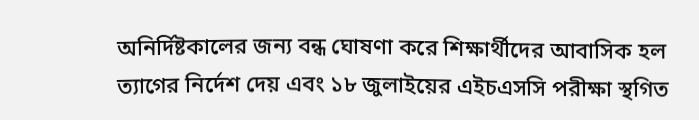অনির্দিষ্টকালের জন্য বন্ধ ঘোষণা করে শিক্ষার্থীদের আবাসিক হল ত্যাগের নির্দেশ দেয় এবং ১৮ জুলাইয়ের এইচএসসি পরীক্ষা স্থগিত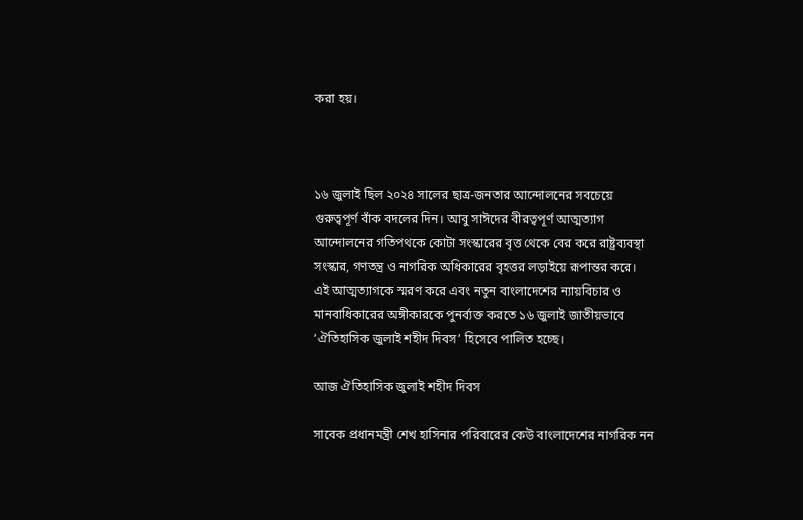করা হয়।



১৬ জুলাই ছিল ২০২৪ সালের ছাত্র-জনতার আন্দোলনের সবচেয়ে গুরুত্বপূর্ণ বাঁক বদলের দিন। আবু সাঈদের বীরত্বপূর্ণ আত্মত্যাগ আন্দোলনের গতিপথকে কোটা সংস্কারের বৃত্ত থেকে বের করে রাষ্ট্রব্যবস্থা সংস্কার, গণতন্ত্র ও নাগরিক অধিকারের বৃহত্তর লড়াইয়ে রূপান্তর করে। এই আত্মত্যাগকে স্মরণ করে এবং নতুন বাংলাদেশের ন্যায়বিচার ও মানবাধিকারের অঙ্গীকারকে পুনর্ব্যক্ত করতে ১৬ জুলাই জাতীয়ভাবে ‘ঐতিহাসিক জুলাই শহীদ দিবস’ হিসেবে পালিত হচ্ছে।

আজ ঐতিহাসিক জুলাই শহীদ দিবস

সাবেক প্রধানমন্ত্রী শেখ হাসিনার পরিবারের কেউ বাংলাদেশের নাগরিক নন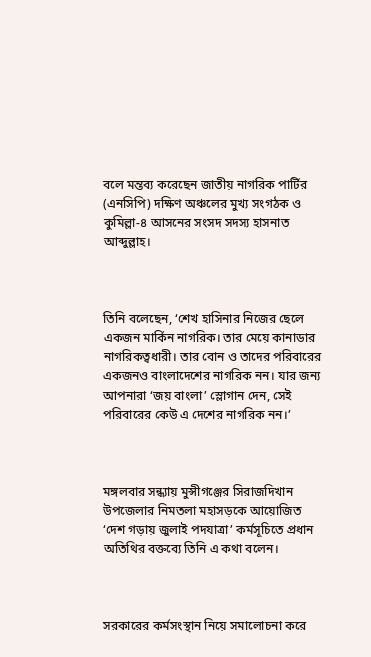বলে মন্তব্য করেছেন জাতীয় নাগরিক পার্টির (এনসিপি) দক্ষিণ অঞ্চলের মুখ্য সংগঠক ও কুমিল্লা-৪ আসনের সংসদ সদস্য হাসনাত আব্দুল্লাহ।



তিনি বলেছেন, ‘শেখ হাসিনার নিজের ছেলে একজন মার্কিন নাগরিক। তার মেয়ে কানাডার নাগরিকত্বধারী। তার বোন ও তাদের পরিবারের একজনও বাংলাদেশের নাগরিক নন। যার জন্য আপনারা ‘জয় বাংলা’ স্লোগান দেন, সেই পরিবারের কেউ এ দেশের নাগরিক নন।’



মঙ্গলবার সন্ধ্যায় মুন্সীগঞ্জের সিরাজদিখান উপজেলার নিমতলা মহাসড়কে আয়োজিত ‘দেশ গড়ায় জুলাই পদযাত্রা’ কর্মসূচিতে প্রধান অতিথির বক্তব্যে তিনি এ কথা বলেন।



সরকারের কর্মসংস্থান নিয়ে সমালোচনা করে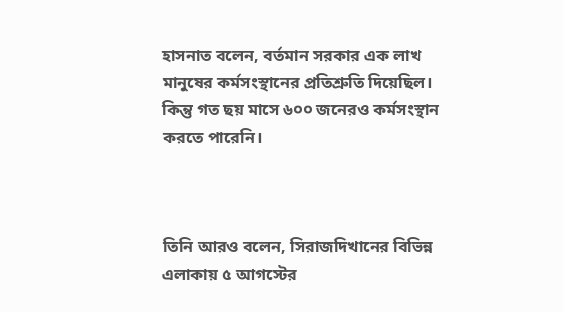হাসনাত বলেন, বর্তমান সরকার এক লাখ মানুষের কর্মসংস্থানের প্রতিশ্রুতি দিয়েছিল। কিন্তু গত ছয় মাসে ৬০০ জনেরও কর্মসংস্থান করতে পারেনি।



তিনি আরও বলেন, সিরাজদিখানের বিভিন্ন এলাকায় ৫ আগস্টের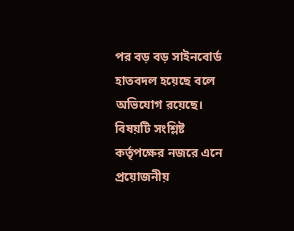পর বড় বড় সাইনবোর্ড হাতবদল হয়েছে বলে অভিযোগ রয়েছে। বিষয়টি সংশ্লিষ্ট কর্তৃপক্ষের নজরে এনে প্রয়োজনীয়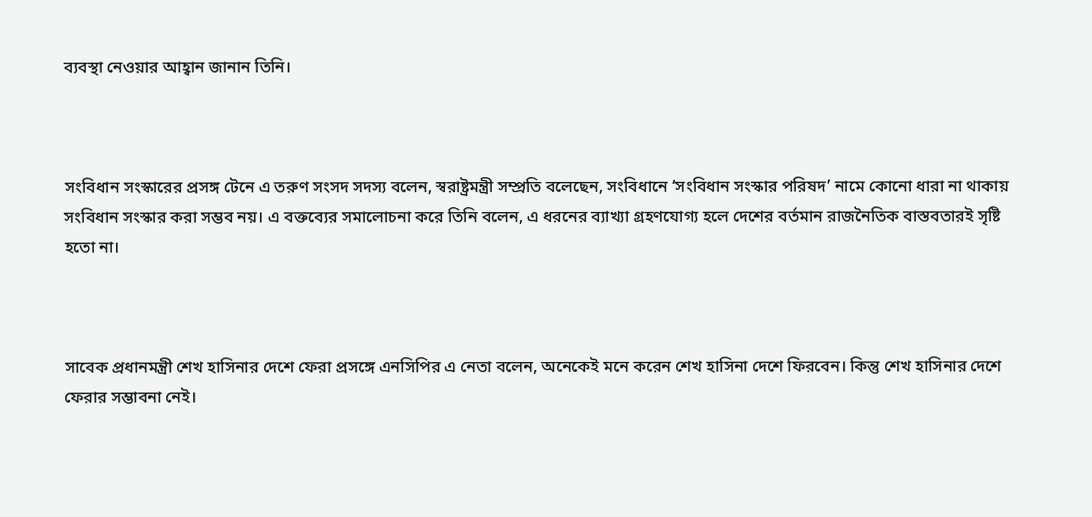ব্যবস্থা নেওয়ার আহ্বান জানান তিনি।



সংবিধান সংস্কারের প্রসঙ্গ টেনে এ তরুণ সংসদ সদস্য বলেন, স্বরাষ্ট্রমন্ত্রী সম্প্রতি বলেছেন, সংবিধানে ‘সংবিধান সংস্কার পরিষদ’ নামে কোনো ধারা না থাকায় সংবিধান সংস্কার করা সম্ভব নয়। এ বক্তব্যের সমালোচনা করে তিনি বলেন, এ ধরনের ব্যাখ্যা গ্রহণযোগ্য হলে দেশের বর্তমান রাজনৈতিক বাস্তবতারই সৃষ্টি হতো না।



সাবেক প্রধানমন্ত্রী শেখ হাসিনার দেশে ফেরা প্রসঙ্গে এনসিপির এ নেতা বলেন, অনেকেই মনে করেন শেখ হাসিনা দেশে ফিরবেন। কিন্তু শেখ হাসিনার দেশে ফেরার সম্ভাবনা নেই।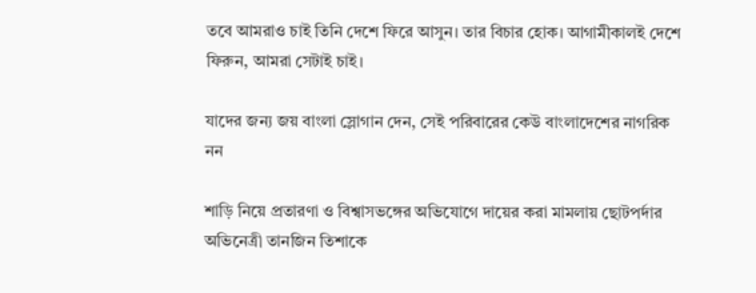তবে আমরাও চাই তিনি দেশে ফিরে আসুন। তার বিচার হোক। আগামীকালই দেশে ফিরুন, আমরা সেটাই চাই।

যাদের জন্য জয় বাংলা স্লোগান দেন, সেই পরিবারের কেউ বাংলাদেশের নাগরিক নন

শাড়ি নিয়ে প্রতারণা ও বিশ্বাসভঙ্গের অভিযোগে দায়ের করা মামলায় ছোটপর্দার অভিনেত্রী তানজিন তিশাকে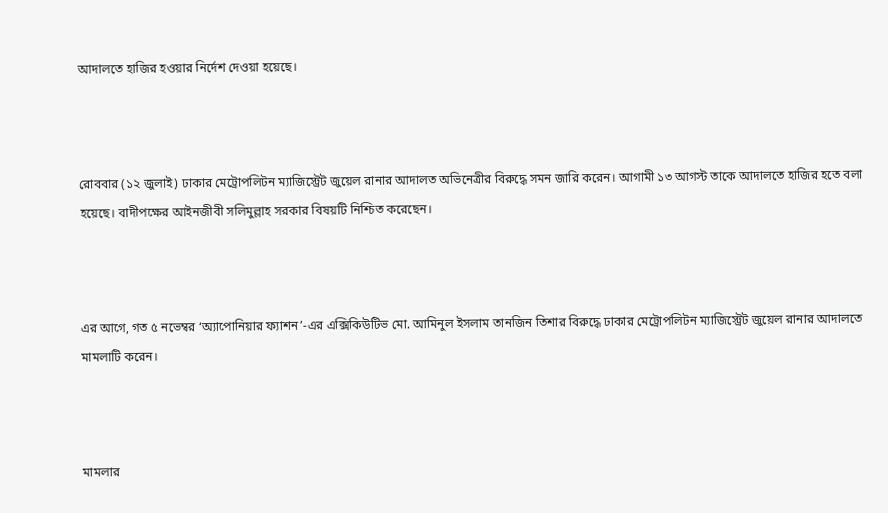আদালতে হাজির হওয়ার নির্দেশ দেওয়া হয়েছে।



রোববার (১২ জুলাই) ঢাকার মেট্রোপলিটন ম্যাজিস্ট্রেট জুয়েল রানার আদালত অভিনেত্রীর বিরুদ্ধে সমন জারি করেন। আগামী ১৩ আগস্ট তাকে আদালতে হাজির হতে বলা হয়েছে। বাদীপক্ষের আইনজীবী সলিমুল্লাহ সরকার বিষয়টি নিশ্চিত করেছেন।



এর আগে, গত ৫ নভেম্বর ‘অ্যাপোনিয়ার ফ্যাশন’-এর এক্সিকিউটিভ মো. আমিনুল ইসলাম তানজিন তিশার বিরুদ্ধে ঢাকার মেট্রোপলিটন ম্যাজিস্ট্রেট জুয়েল রানার আদালতে মামলাটি করেন।



মামলার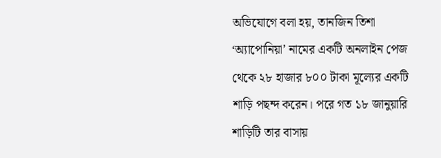অভিযোগে বলা হয়, তানজিন তিশা ‘অ্যাপোনিয়া’ নামের একটি অনলাইন পেজ থেকে ২৮ হাজার ৮০০ টাকা মূল্যের একটি শাড়ি পছন্দ করেন। পরে গত ১৮ জানুয়ারি শাড়িটি তার বাসায়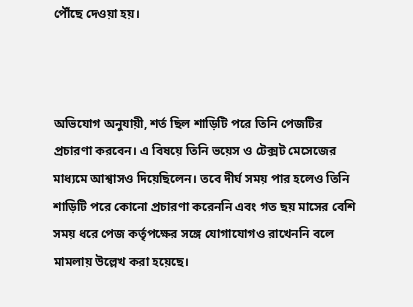পৌঁছে দেওয়া হয়।



অভিযোগ অনুযায়ী, শর্ত ছিল শাড়িটি পরে তিনি পেজটির প্রচারণা করবেন। এ বিষয়ে তিনি ভয়েস ও টেক্সট মেসেজের মাধ্যমে আশ্বাসও দিয়েছিলেন। তবে দীর্ঘ সময় পার হলেও তিনি শাড়িটি পরে কোনো প্রচারণা করেননি এবং গত ছয় মাসের বেশি সময় ধরে পেজ কর্তৃপক্ষের সঙ্গে যোগাযোগও রাখেননি বলে মামলায় উল্লেখ করা হয়েছে।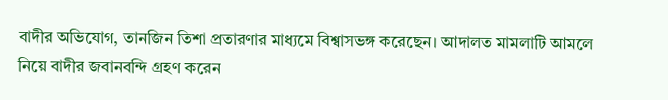বাদীর অভিযোগ, তানজিন তিশা প্রতারণার মাধ্যমে বিশ্বাসভঙ্গ করেছেন। আদালত মামলাটি আমলে নিয়ে বাদীর জবানবন্দি গ্রহণ করেন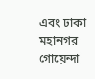এবং ঢাকা মহানগর গোয়েন্দা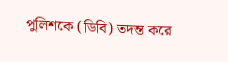পুলিশকে (ডিবি) তদন্ত করে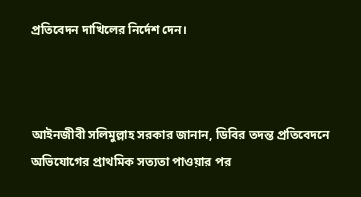প্রতিবেদন দাখিলের নির্দেশ দেন।



আইনজীবী সলিমুল্লাহ সরকার জানান, ডিবির তদন্ত প্রতিবেদনে অভিযোগের প্রাথমিক সত্যতা পাওয়ার পর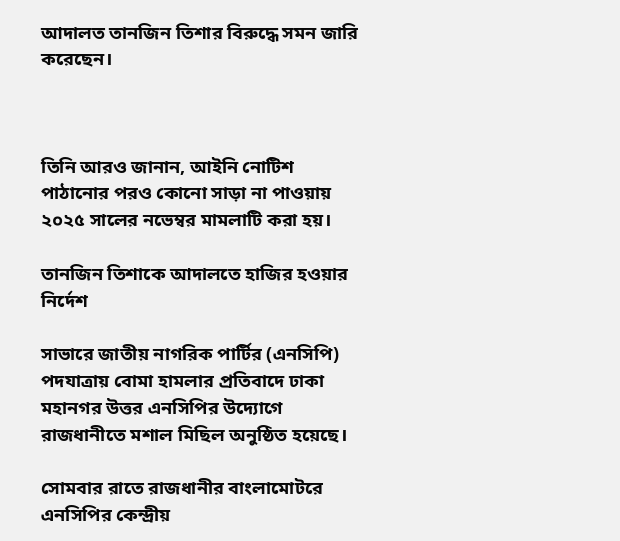আদালত তানজিন তিশার বিরুদ্ধে সমন জারি করেছেন।



তিনি আরও জানান, আইনি নোটিশ পাঠানোর পরও কোনো সাড়া না পাওয়ায় ২০২৫ সালের নভেম্বর মামলাটি করা হয়।

তানজিন তিশাকে আদালতে হাজির হওয়ার নির্দেশ

সাভারে জাতীয় নাগরিক পার্টির (এনসিপি) পদযাত্রায় বোমা হামলার প্রতিবাদে ঢাকা মহানগর উত্তর এনসিপির উদ্যোগে রাজধানীতে মশাল মিছিল অনুষ্ঠিত হয়েছে।

সোমবার রাতে রাজধানীর বাংলামোটরে এনসিপির কেন্দ্রীয়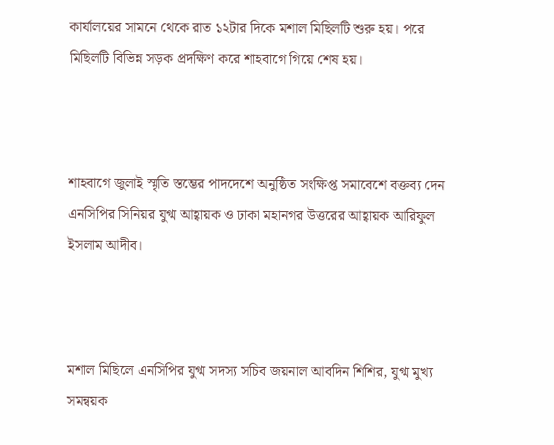কার্যালয়ের সামনে থেকে রাত ১২টার দিকে মশাল মিছিলটি শুরু হয়। পরে মিছিলটি বিভিন্ন সড়ক প্রদক্ষিণ করে শাহবাগে গিয়ে শেষ হয়।



শাহবাগে জুলাই স্মৃতি স্তম্ভের পাদদেশে অনুষ্ঠিত সংক্ষিপ্ত সমাবেশে বক্তব্য দেন এনসিপির সিনিয়র যুগ্ম আহ্বায়ক ও ঢাকা মহানগর উত্তরের আহ্বায়ক আরিফুল ইসলাম আদীব।



মশাল মিছিলে এনসিপির যুগ্ম সদস্য সচিব জয়নাল আবদিন শিশির, যুগ্ম মুখ্য সমন্বয়ক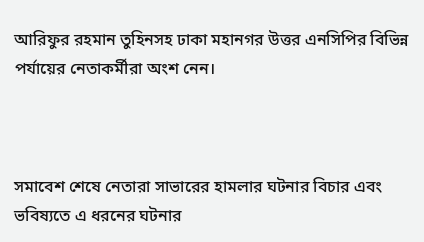আরিফুর রহমান তুহিনসহ ঢাকা মহানগর উত্তর এনসিপির বিভিন্ন পর্যায়ের নেতাকর্মীরা অংশ নেন।



সমাবেশ শেষে নেতারা সাভারের হামলার ঘটনার বিচার এবং ভবিষ্যতে এ ধরনের ঘটনার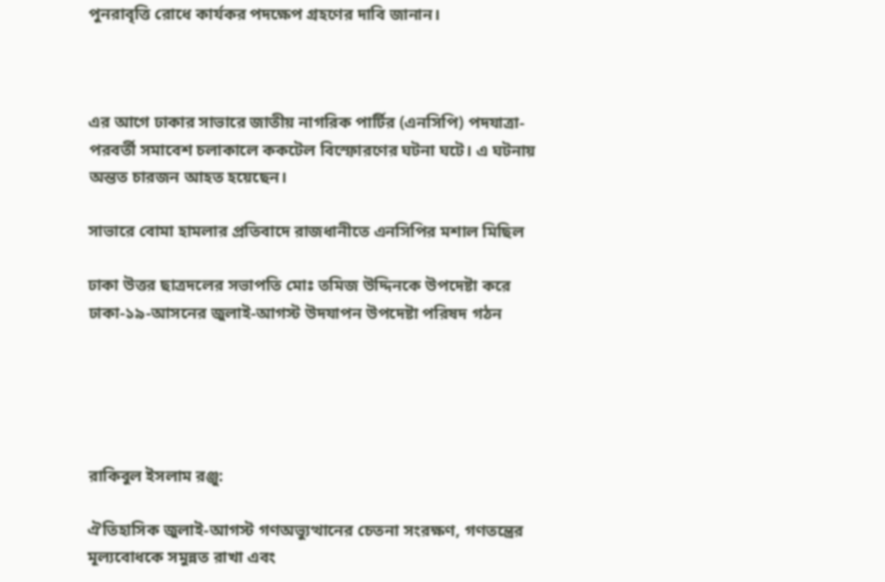পুনরাবৃত্তি রোধে কার্যকর পদক্ষেপ গ্রহণের দাবি জানান।



এর আগে ঢাকার সাভারে জাতীয় নাগরিক পার্টির (এনসিপি) পদযাত্রা-পরবর্তী সমাবেশ চলাকালে ককটেল বিস্ফোরণের ঘটনা ঘটে। এ ঘটনায় অন্তত চারজন আহত হয়েছেন।

সাভারে বোমা হামলার প্রতিবাদে রাজধানীতে এনসিপির মশাল মিছিল

ঢাকা উত্তর ছাত্রদলের সভাপতি মোঃ তমিজ উদ্দিনকে উপদেষ্টা করে ঢাকা-১৯-আসনের জুলাই-আগস্ট উদযাপন উপদেষ্টা পরিষদ গঠন





রাকিবুল ইসলাম রঞ্জু:

ঐতিহাসিক জুলাই-আগস্ট গণঅভ্যুত্থানের চেতনা সংরক্ষণ, গণতন্ত্রের মূল্যবোধকে সমুন্নত রাখা এবং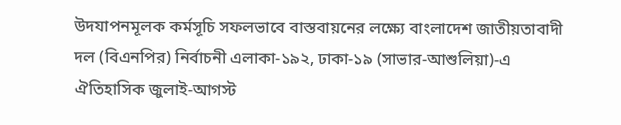উদযাপনমূলক কর্মসূচি সফলভাবে বাস্তবায়নের লক্ষ্যে বাংলাদেশ জাতীয়তাবাদী দল (বিএনপির) নির্বাচনী এলাকা-১৯২, ঢাকা-১৯ (সাভার-আশুলিয়া)-এ ঐতিহাসিক জুলাই-আগস্ট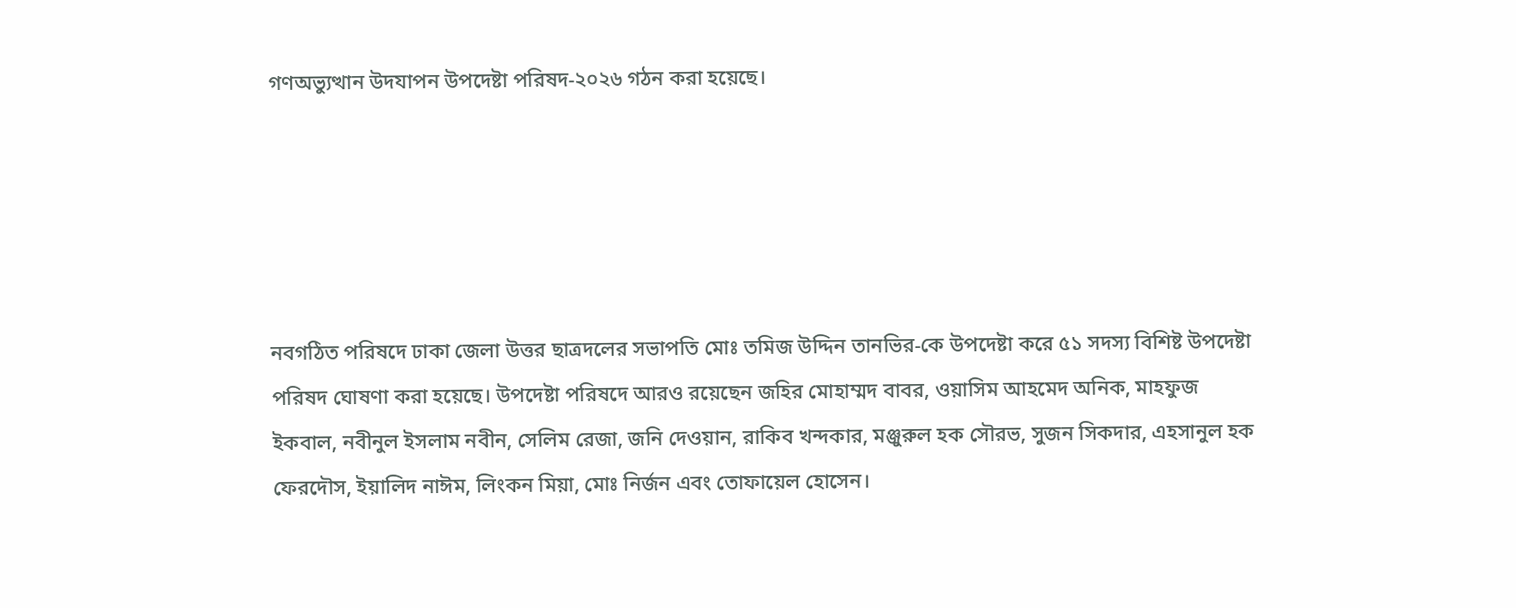গণঅভ্যুত্থান উদযাপন উপদেষ্টা পরিষদ-২০২৬ গঠন করা হয়েছে।





নবগঠিত পরিষদে ঢাকা জেলা উত্তর ছাত্রদলের সভাপতি মোঃ তমিজ উদ্দিন তানভির-কে উপদেষ্টা করে ৫১ সদস্য বিশিষ্ট উপদেষ্টা পরিষদ ঘোষণা করা হয়েছে। উপদেষ্টা পরিষদে আরও রয়েছেন জহির মোহাম্মদ বাবর, ওয়াসিম আহমেদ অনিক, মাহফুজ ইকবাল, নবীনুল ইসলাম নবীন, সেলিম রেজা, জনি দেওয়ান, রাকিব খন্দকার, মঞ্জুরুল হক সৌরভ, সুজন সিকদার, এহসানুল হক ফেরদৌস, ইয়ালিদ নাঈম, লিংকন মিয়া, মোঃ নির্জন এবং তোফায়েল হোসেন।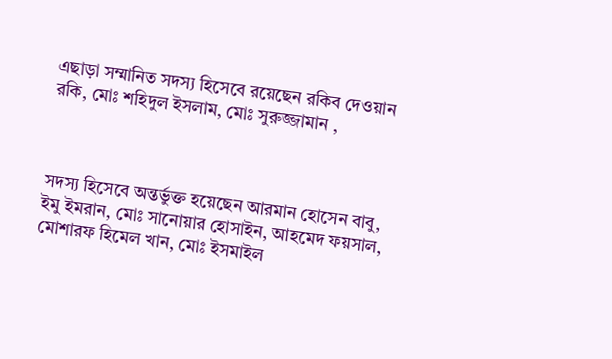এছাড়া সম্মানিত সদস্য হিসেবে রয়েছেন রকিব দেওয়ান রকি, মোঃ শহিদুল ইসলাম, মোঃ সুরুজ্জামান ,



সদস্য হিসেবে অন্তর্ভুক্ত হয়েছেন আরমান হোসেন বাবু, ইমু ইমরান, মোঃ সানোয়ার হোসাইন, আহমেদ ফয়সাল, মোশারফ হিমেল খান, মোঃ ইসমাইল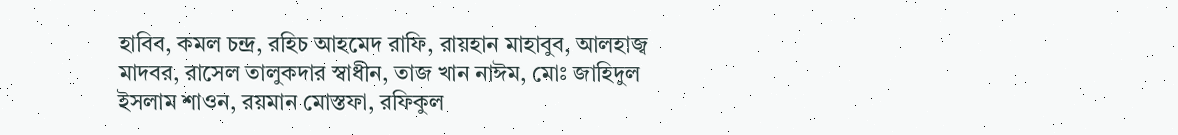হাবিব, কমল চন্দ্র, রহিচ আহমেদ রাফি, রায়হান মাহাবুব, আলহাজ্ব মাদবর, রাসেল তালুকদার স্বাধীন, তাজ খান নাঈম, মোঃ জাহিদুল ইসলাম শাওন, রয়মান মোস্তফা, রফিকুল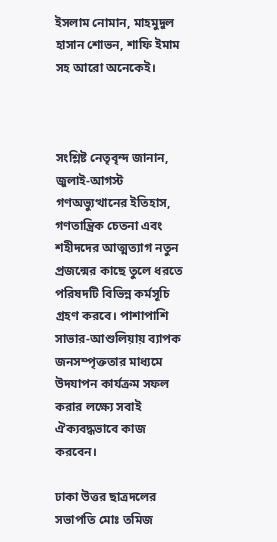ইসলাম নোমান, মাহমুদুল হাসান শোভন, শাফি ইমাম সহ আরো অনেকেই।



সংশ্লিষ্ট নেতৃবৃন্দ জানান, জুলাই-আগস্ট গণঅভ্যুত্থানের ইতিহাস, গণতান্ত্রিক চেতনা এবং শহীদদের আত্মত্যাগ নতুন প্রজন্মের কাছে তুলে ধরতে পরিষদটি বিভিন্ন কর্মসূচি গ্রহণ করবে। পাশাপাশি সাভার-আশুলিয়ায় ব্যাপক জনসম্পৃক্ততার মাধ্যমে উদযাপন কার্যক্রম সফল করার লক্ষ্যে সবাই ঐক্যবদ্ধভাবে কাজ করবেন।

ঢাকা উত্তর ছাত্রদলের সভাপতি মোঃ তমিজ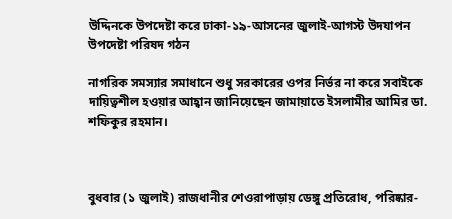উদ্দিনকে উপদেষ্টা করে ঢাকা-১৯-আসনের জুলাই-আগস্ট উদযাপন উপদেষ্টা পরিষদ গঠন

নাগরিক সমস্যার সমাধানে শুধু সরকারের ওপর নির্ভর না করে সবাইকে দায়িত্বশীল হওয়ার আহ্বান জানিয়েছেন জামায়াতে ইসলামীর আমির ডা. শফিকুর রহমান।



বুধবার (১ জুলাই) রাজধানীর শেওরাপাড়ায় ডেঙ্গু প্রতিরোধ, পরিষ্কার-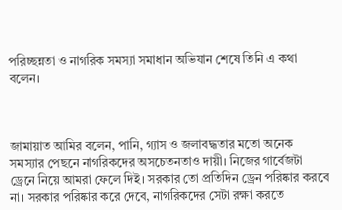পরিচ্ছন্নতা ও নাগরিক সমস্যা সমাধান অভিযান শেষে তিনি এ কথা বলেন।



জামায়াত আমির বলেন, পানি, গ্যাস ও জলাবদ্ধতার মতো অনেক সমস্যার পেছনে নাগরিকদের অসচেতনতাও দায়ী। নিজের গার্বেজটা ড্রেনে নিয়ে আমরা ফেলে দিই। সরকার তো প্রতিদিন ড্রেন পরিষ্কার করবে না। সরকার পরিষ্কার করে দেবে, নাগরিকদের সেটা রক্ষা করতে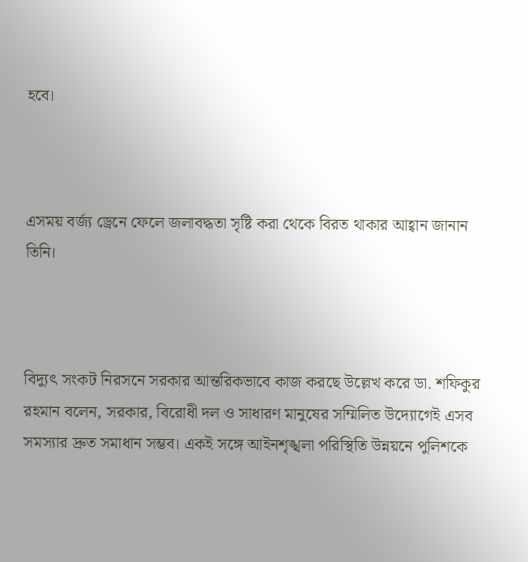হবে।



এসময় বর্জ্য ড্রেনে ফেলে জলাবদ্ধতা সৃষ্টি করা থেকে বিরত থাকার আহ্বান জানান তিনি।



বিদ্যুৎ সংকট নিরসনে সরকার আন্তরিকভাবে কাজ করছে উল্লেখ করে ডা. শফিকুর রহমান বলেন, সরকার, বিরোধী দল ও সাধারণ মানুষের সম্মিলিত উদ্যোগেই এসব সমস্যার দ্রুত সমাধান সম্ভব। একই সঙ্গে আইনশৃঙ্খলা পরিস্থিতি উন্নয়নে পুলিশকে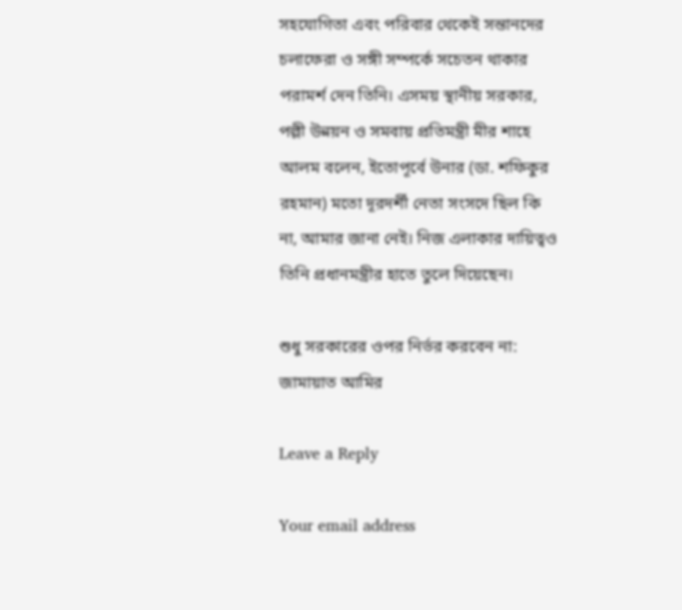সহযোগিতা এবং পরিবার থেকেই সন্তানদের চলাফেরা ও সঙ্গী সম্পর্কে সচেতন থাকার পরামর্শ দেন তিনি। এসময় স্থানীয় সরকার, পল্লী উন্নয়ন ও সমবায় প্রতিমন্ত্রী মীর শাহে আলম বলেন, ইতোপূর্বে উনার (ডা. শফিকুর রহমান) মতো দূরদর্শী নেতা সংসদে ছিল কি না, আমার জানা নেই। নিজ এলাকার দায়িত্বও তিনি প্রধানমন্ত্রীর হাতে তুলে দিয়েছেন।

শুধু সরকারের ওপর নির্ভর করবেন না: জামায়াত আমির

Leave a Reply

Your email address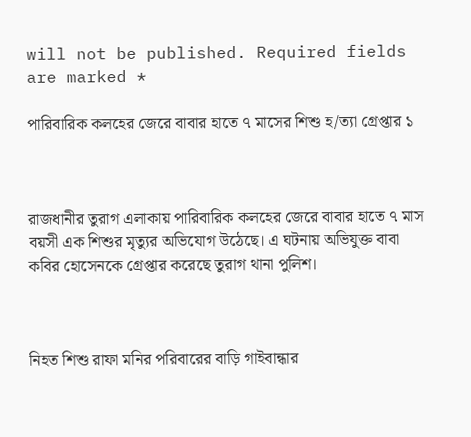will not be published. Required fields are marked *

পারিবারিক কলহের জেরে বাবার হাতে ৭ মাসের শিশু হ/ত্যা গ্রেপ্তার ১



রাজধানীর তুরাগ এলাকায় পারিবারিক কলহের জেরে বাবার হাতে ৭ মাস বয়সী এক শিশুর মৃত্যুর অভিযোগ উঠেছে। এ ঘটনায় অভিযুক্ত বাবা কবির হোসেনকে গ্রেপ্তার করেছে তুরাগ থানা পুলিশ।



নিহত শিশু রাফা মনির পরিবারের বাড়ি গাইবান্ধার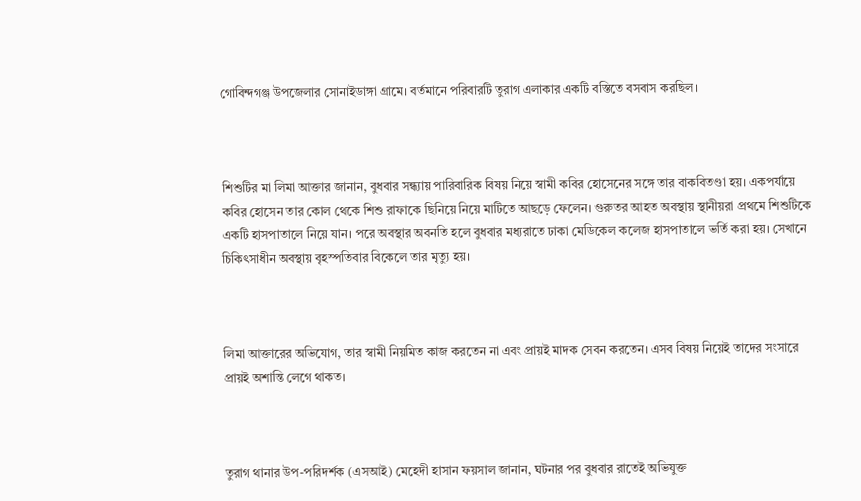গোবিন্দগঞ্জ উপজেলার সোনাইডাঙ্গা গ্রামে। বর্তমানে পরিবারটি তুরাগ এলাকার একটি বস্তিতে বসবাস করছিল।



শিশুটির মা লিমা আক্তার জানান, বুধবার সন্ধ্যায় পারিবারিক বিষয় নিয়ে স্বামী কবির হোসেনের সঙ্গে তার বাকবিতণ্ডা হয়। একপর্যায়ে কবির হোসেন তার কোল থেকে শিশু রাফাকে ছিনিয়ে নিয়ে মাটিতে আছড়ে ফেলেন। গুরুতর আহত অবস্থায় স্থানীয়রা প্রথমে শিশুটিকে একটি হাসপাতালে নিয়ে যান। পরে অবস্থার অবনতি হলে বুধবার মধ্যরাতে ঢাকা মেডিকেল কলেজ হাসপাতালে ভর্তি করা হয়। সেখানে চিকিৎসাধীন অবস্থায় বৃহস্পতিবার বিকেলে তার মৃত্যু হয়।



লিমা আক্তারের অভিযোগ, তার স্বামী নিয়মিত কাজ করতেন না এবং প্রায়ই মাদক সেবন করতেন। এসব বিষয় নিয়েই তাদের সংসারে প্রায়ই অশান্তি লেগে থাকত।



তুরাগ থানার উপ-পরিদর্শক (এসআই) মেহেদী হাসান ফয়সাল জানান, ঘটনার পর বুধবার রাতেই অভিযুক্ত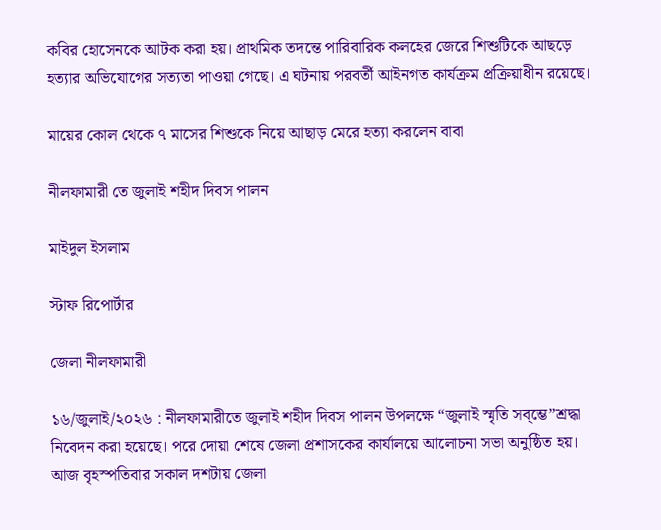কবির হোসেনকে আটক করা হয়। প্রাথমিক তদন্তে পারিবারিক কলহের জেরে শিশুটিকে আছড়ে হত্যার অভিযোগের সত্যতা পাওয়া গেছে। এ ঘটনায় পরবর্তী আইনগত কার্যক্রম প্রক্রিয়াধীন রয়েছে।

মায়ের কোল থেকে ৭ মাসের শিশুকে নিয়ে আছাড় মেরে হত্যা করলেন বাবা

নীলফামারী তে জুলাই শহীদ দিবস পালন

মাইদুল ইসলাম

স্টাফ রিপোর্টার

জেলা নীলফামারী

১৬/জুলাই/২০২৬ : নীলফামারীতে জুলাই শহীদ দিবস পালন উপলক্ষে “জুলাই স্মৃতি সব্ম্ভে”শ্রদ্ধা নিবেদন করা হয়েছে। পরে দোয়া শেষে জেলা প্রশাসকের কার্যালয়ে আলোচনা সভা অনুষ্ঠিত হয়। আজ বৃহস্পতিবার সকাল দশটায় জেলা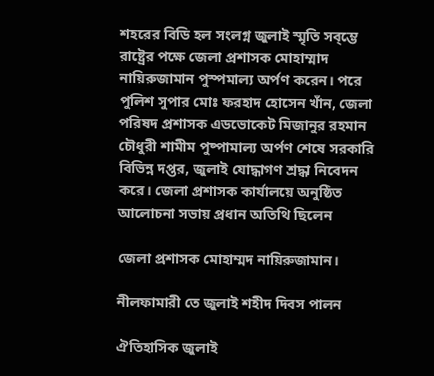শহরের বিডি হল সংলগ্ন জুলাই স্মৃতি সব্ম্ভে রাষ্ট্রের পক্ষে জেলা প্রশাসক মোহাম্মাদ নায়িরুজামান পুস্পমাল্য অর্পণ করেন। পরে পুলিশ সুপার মোঃ ফরহাদ হোসেন খাঁন, জেলা পরিষদ প্রশাসক এডভোকেট মিজানুর রহমান চৌধুরী শামীম পুষ্পামাল্য অর্পণ শেষে সরকারি বিভিন্ন দপ্তর, জুলাই যোদ্ধাগণ শ্রদ্ধা নিবেদন করে। জেলা প্রশাসক কার্যালয়ে অনুষ্ঠিত আলোচনা সভায় প্রধান অতিথি ছিলেন

জেলা প্রশাসক মোহাম্মদ নায়িরুজামান।

নীলফামারী তে জুলাই শহীদ দিবস পালন

ঐতিহাসিক জুলাই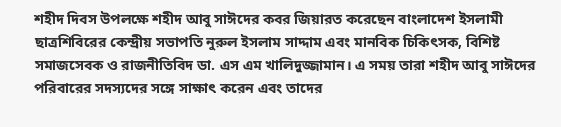শহীদ দিবস উপলক্ষে শহীদ আবু সাঈদের কবর জিয়ারত করেছেন বাংলাদেশ ইসলামী ছাত্রশিবিরের কেন্দ্রীয় সভাপতি নুরুল ইসলাম সাদ্দাম এবং মানবিক চিকিৎসক, বিশিষ্ট সমাজসেবক ও রাজনীতিবিদ ডা. এস এম খালিদুজ্জামান। এ সময় তারা শহীদ আবু সাঈদের পরিবারের সদস্যদের সঙ্গে সাক্ষাৎ করেন এবং তাদের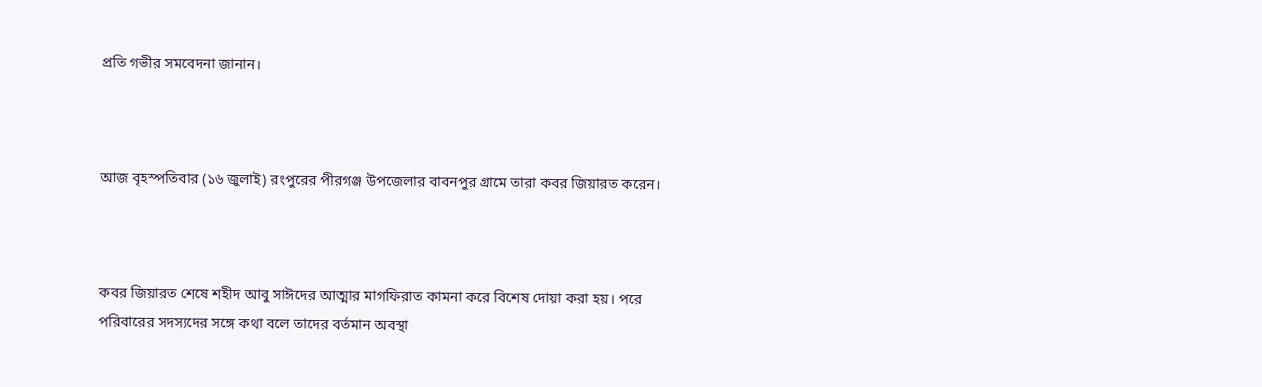প্রতি গভীর সমবেদনা জানান।



আজ বৃহস্পতিবার (১৬ জুলাই) রংপুরের পীরগঞ্জ উপজেলার বাবনপুর গ্রামে তারা কবর জিয়ারত করেন।



কবর জিয়ারত শেষে শহীদ আবু সাঈদের আত্মার মাগফিরাত কামনা করে বিশেষ দোয়া করা হয়। পরে পরিবারের সদস্যদের সঙ্গে কথা বলে তাদের বর্তমান অবস্থা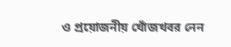ও প্রয়োজনীয় খোঁজখবর নেন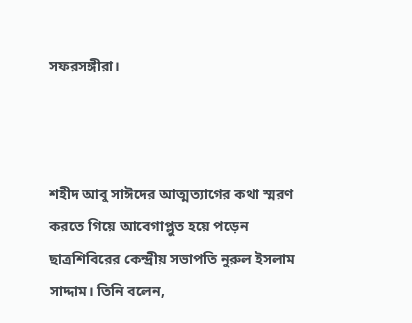সফরসঙ্গীরা।



শহীদ আবু সাঈদের আত্মত্যাগের কথা স্মরণ করতে গিয়ে আবেগাপ্লুত হয়ে পড়েন ছাত্রশিবিরের কেন্দ্রীয় সভাপতি নুরুল ইসলাম সাদ্দাম। তিনি বলেন,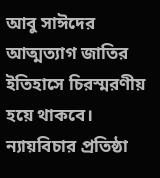আবু সাঈদের আত্মত্যাগ জাতির ইতিহাসে চিরস্মরণীয় হয়ে থাকবে। ন্যায়বিচার প্রতিষ্ঠা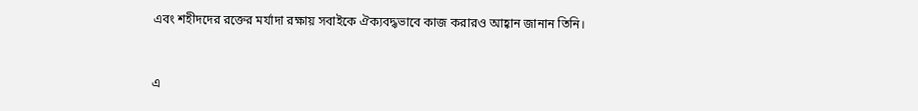এবং শহীদদের রক্তের মর্যাদা রক্ষায় সবাইকে ঐক্যবদ্ধভাবে কাজ করারও আহ্বান জানান তিনি।



এ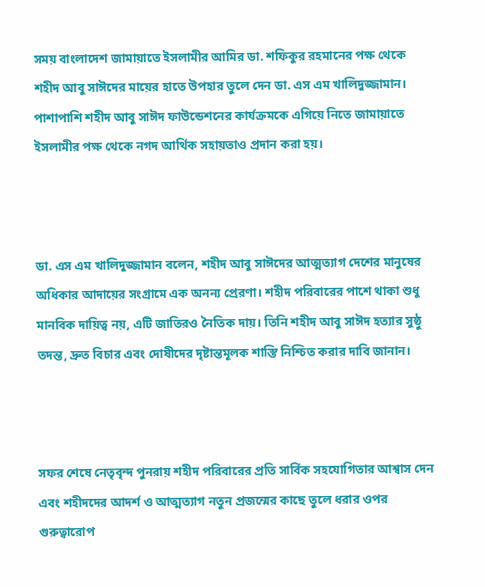সময় বাংলাদেশ জামায়াতে ইসলামীর আমির ডা. শফিকুর রহমানের পক্ষ থেকে শহীদ আবু সাঈদের মায়ের হাতে উপহার তুলে দেন ডা. এস এম খালিদুজ্জামান। পাশাপাশি শহীদ আবু সাঈদ ফাউন্ডেশনের কার্যক্রমকে এগিয়ে নিতে জামায়াতে ইসলামীর পক্ষ থেকে নগদ আর্থিক সহায়তাও প্রদান করা হয়।



ডা. এস এম খালিদুজ্জামান বলেন, শহীদ আবু সাঈদের আত্মত্যাগ দেশের মানুষের অধিকার আদায়ের সংগ্রামে এক অনন্য প্রেরণা। শহীদ পরিবারের পাশে থাকা শুধু মানবিক দায়িত্ব নয়, এটি জাতিরও নৈতিক দায়। তিনি শহীদ আবু সাঈদ হত্যার সুষ্ঠু তদন্ত, দ্রুত বিচার এবং দোষীদের দৃষ্টান্তমূলক শাস্তি নিশ্চিত করার দাবি জানান।



সফর শেষে নেতৃবৃন্দ পুনরায় শহীদ পরিবারের প্রতি সার্বিক সহযোগিতার আশ্বাস দেন এবং শহীদদের আদর্শ ও আত্মত্যাগ নতুন প্রজন্মের কাছে তুলে ধরার ওপর গুরুত্বারোপ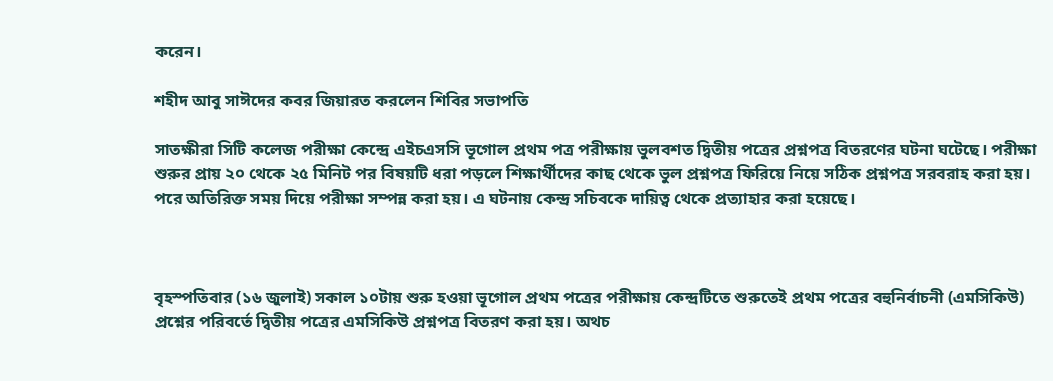করেন।

শহীদ আবু সাঈদের কবর জিয়ারত করলেন শিবির সভাপতি

সাতক্ষীরা সিটি কলেজ পরীক্ষা কেন্দ্রে এইচএসসি ভূগোল প্রথম পত্র পরীক্ষায় ভুলবশত দ্বিতীয় পত্রের প্রশ্নপত্র বিতরণের ঘটনা ঘটেছে। পরীক্ষা শুরুর প্রায় ২০ থেকে ২৫ মিনিট পর বিষয়টি ধরা পড়লে শিক্ষার্থীদের কাছ থেকে ভুল প্রশ্নপত্র ফিরিয়ে নিয়ে সঠিক প্রশ্নপত্র সরবরাহ করা হয়। পরে অতিরিক্ত সময় দিয়ে পরীক্ষা সম্পন্ন করা হয়। এ ঘটনায় কেন্দ্র সচিবকে দায়িত্ব থেকে প্রত্যাহার করা হয়েছে।



বৃহস্পতিবার (১৬ জুলাই) সকাল ১০টায় শুরু হওয়া ভূগোল প্রথম পত্রের পরীক্ষায় কেন্দ্রটিতে শুরুতেই প্রথম পত্রের বহুনির্বাচনী (এমসিকিউ) প্রশ্নের পরিবর্তে দ্বিতীয় পত্রের এমসিকিউ প্রশ্নপত্র বিতরণ করা হয়। অথচ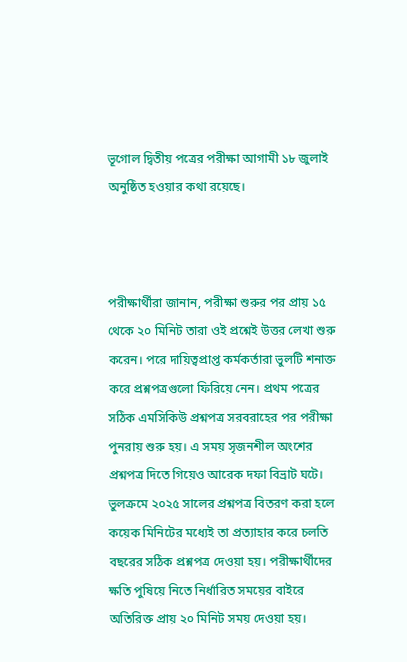ভূগোল দ্বিতীয় পত্রের পরীক্ষা আগামী ১৮ জুলাই অনুষ্ঠিত হওয়ার কথা রয়েছে।



পরীক্ষার্থীরা জানান, পরীক্ষা শুরুর পর প্রায় ১৫ থেকে ২০ মিনিট তারা ওই প্রশ্নেই উত্তর লেখা শুরু করেন। পরে দায়িত্বপ্রাপ্ত কর্মকর্তারা ভুলটি শনাক্ত করে প্রশ্নপত্রগুলো ফিরিয়ে নেন। প্রথম পত্রের সঠিক এমসিকিউ প্রশ্নপত্র সরবরাহের পর পরীক্ষা পুনরায় শুরু হয়। এ সময় সৃজনশীল অংশের প্রশ্নপত্র দিতে গিয়েও আরেক দফা বিভ্রাট ঘটে। ভুলক্রমে ২০২৫ সালের প্রশ্নপত্র বিতরণ করা হলে কয়েক মিনিটের মধ্যেই তা প্রত্যাহার করে চলতি বছরের সঠিক প্রশ্নপত্র দেওয়া হয়। পরীক্ষার্থীদের ক্ষতি পুষিয়ে নিতে নির্ধারিত সময়ের বাইরে অতিরিক্ত প্রায় ২০ মিনিট সময় দেওয়া হয়।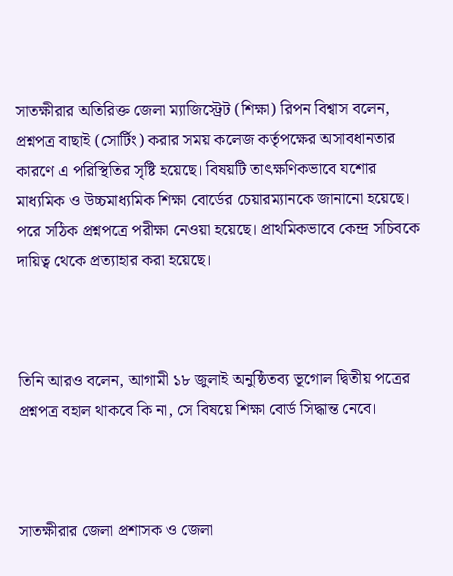সাতক্ষীরার অতিরিক্ত জেলা ম্যাজিস্ট্রেট (শিক্ষা) রিপন বিশ্বাস বলেন, প্রশ্নপত্র বাছাই (সোর্টিং) করার সময় কলেজ কর্তৃপক্ষের অসাবধানতার কারণে এ পরিস্থিতির সৃষ্টি হয়েছে। বিষয়টি তাৎক্ষণিকভাবে যশোর মাধ্যমিক ও উচ্চমাধ্যমিক শিক্ষা বোর্ডের চেয়ারম্যানকে জানানো হয়েছে। পরে সঠিক প্রশ্নপত্রে পরীক্ষা নেওয়া হয়েছে। প্রাথমিকভাবে কেন্দ্র সচিবকে দায়িত্ব থেকে প্রত্যাহার করা হয়েছে।



তিনি আরও বলেন, আগামী ১৮ জুলাই অনুষ্ঠিতব্য ভূগোল দ্বিতীয় পত্রের প্রশ্নপত্র বহাল থাকবে কি না, সে বিষয়ে শিক্ষা বোর্ড সিদ্ধান্ত নেবে।



সাতক্ষীরার জেলা প্রশাসক ও জেলা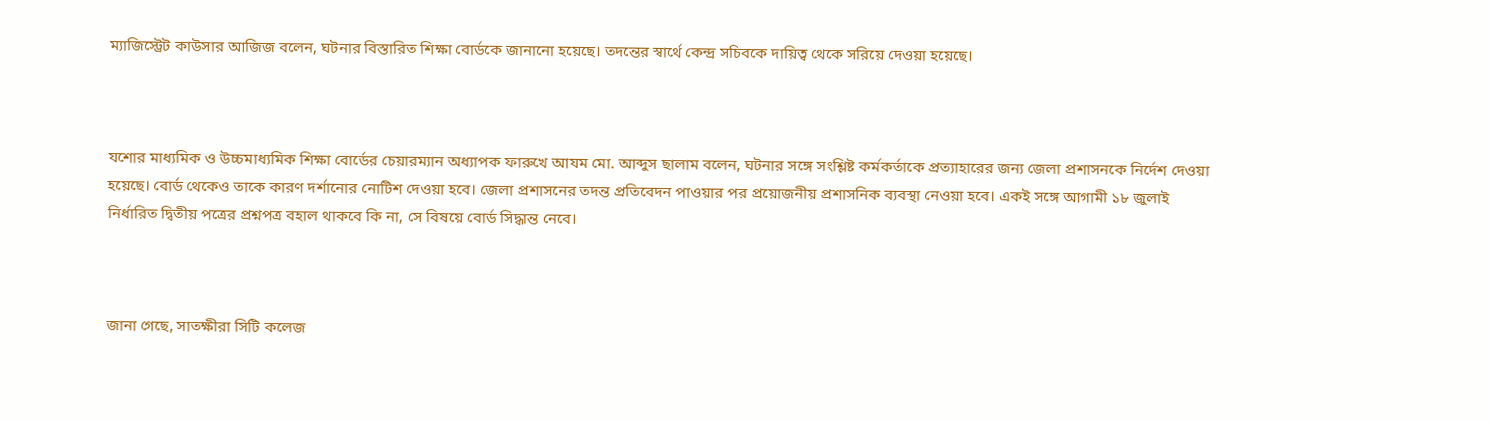ম্যাজিস্ট্রেট কাউসার আজিজ বলেন, ঘটনার বিস্তারিত শিক্ষা বোর্ডকে জানানো হয়েছে। তদন্তের স্বার্থে কেন্দ্র সচিবকে দায়িত্ব থেকে সরিয়ে দেওয়া হয়েছে।



যশোর মাধ্যমিক ও উচ্চমাধ্যমিক শিক্ষা বোর্ডের চেয়ারম্যান অধ্যাপক ফারুখে আযম মো. আব্দুস ছালাম বলেন, ঘটনার সঙ্গে সংশ্লিষ্ট কর্মকর্তাকে প্রত্যাহারের জন্য জেলা প্রশাসনকে নির্দেশ দেওয়া হয়েছে। বোর্ড থেকেও তাকে কারণ দর্শানোর নোটিশ দেওয়া হবে। জেলা প্রশাসনের তদন্ত প্রতিবেদন পাওয়ার পর প্রয়োজনীয় প্রশাসনিক ব্যবস্থা নেওয়া হবে। একই সঙ্গে আগামী ১৮ জুলাই নির্ধারিত দ্বিতীয় পত্রের প্রশ্নপত্র বহাল থাকবে কি না, সে বিষয়ে বোর্ড সিদ্ধান্ত নেবে।



জানা গেছে, সাতক্ষীরা সিটি কলেজ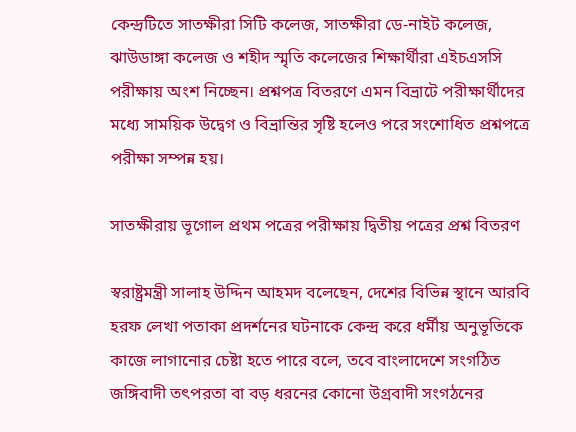কেন্দ্রটিতে সাতক্ষীরা সিটি কলেজ, সাতক্ষীরা ডে-নাইট কলেজ, ঝাউডাঙ্গা কলেজ ও শহীদ স্মৃতি কলেজের শিক্ষার্থীরা এইচএসসি পরীক্ষায় অংশ নিচ্ছেন। প্রশ্নপত্র বিতরণে এমন বিভ্রাটে পরীক্ষার্থীদের মধ্যে সাময়িক উদ্বেগ ও বিভ্রান্তির সৃষ্টি হলেও পরে সংশোধিত প্রশ্নপত্রে পরীক্ষা সম্পন্ন হয়।

সাতক্ষীরায় ভূগোল প্রথম পত্রের পরীক্ষায় দ্বিতীয় পত্রের প্রশ্ন বিতরণ

স্বরাষ্ট্রমন্ত্রী সালাহ উদ্দিন আহমদ বলেছেন, দেশের বিভিন্ন স্থানে আরবি হরফ লেখা পতাকা প্রদর্শনের ঘটনাকে কেন্দ্র করে ধর্মীয় অনুভূতিকে কাজে লাগানোর চেষ্টা হতে পারে বলে, তবে বাংলাদেশে সংগঠিত জঙ্গিবাদী তৎপরতা বা বড় ধরনের কোনো উগ্রবাদী সংগঠনের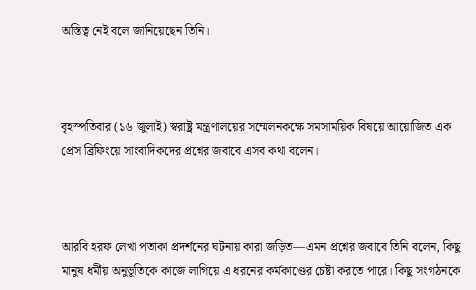অস্তিত্ব নেই বলে জানিয়েছেন তিনি।



বৃহস্পতিবার (১৬ জুলাই) স্বরাষ্ট্র মন্ত্রণালয়ের সম্মেলনকক্ষে সমসাময়িক বিষয়ে আয়োজিত এক প্রেস ব্রিফিংয়ে সাংবাদিকদের প্রশ্নের জবাবে এসব কথা বলেন।



আরবি হরফ লেখা পতাকা প্রদর্শনের ঘটনায় কারা জড়িত—এমন প্রশ্নের জবাবে তিনি বলেন, কিছু মানুষ ধর্মীয় অনুভূতিকে কাজে লাগিয়ে এ ধরনের কর্মকাণ্ডের চেষ্টা করতে পারে। কিছু সংগঠনকে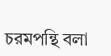চরমপন্থি বলা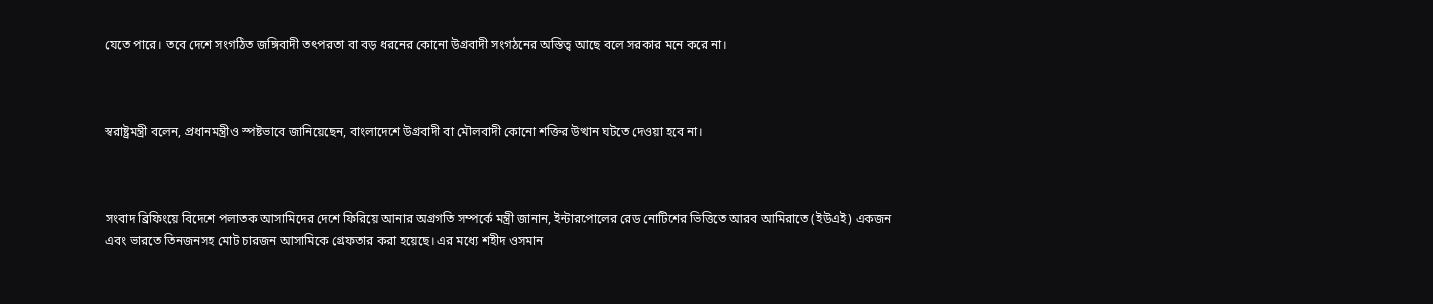যেতে পারে। তবে দেশে সংগঠিত জঙ্গিবাদী তৎপরতা বা বড় ধরনের কোনো উগ্রবাদী সংগঠনের অস্তিত্ব আছে বলে সরকার মনে করে না।



স্বরাষ্ট্রমন্ত্রী বলেন, প্রধানমন্ত্রীও স্পষ্টভাবে জানিয়েছেন, বাংলাদেশে উগ্রবাদী বা মৌলবাদী কোনো শক্তির উত্থান ঘটতে দেওয়া হবে না।



সংবাদ ব্রিফিংয়ে বিদেশে পলাতক আসামিদের দেশে ফিরিয়ে আনার অগ্রগতি সম্পর্কে মন্ত্রী জানান, ইন্টারপোলের রেড নোটিশের ভিত্তিতে আরব আমিরাতে (ইউএই) একজন এবং ভারতে তিনজনসহ মোট চারজন আসামিকে গ্রেফতার করা হয়েছে। এর মধ্যে শহীদ ওসমান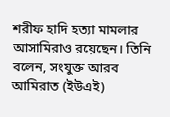শরীফ হাদি হত্যা মামলার আসামিরাও রয়েছেন। তিনি বলেন, সংযুক্ত আরব আমিরাত (ইউএই)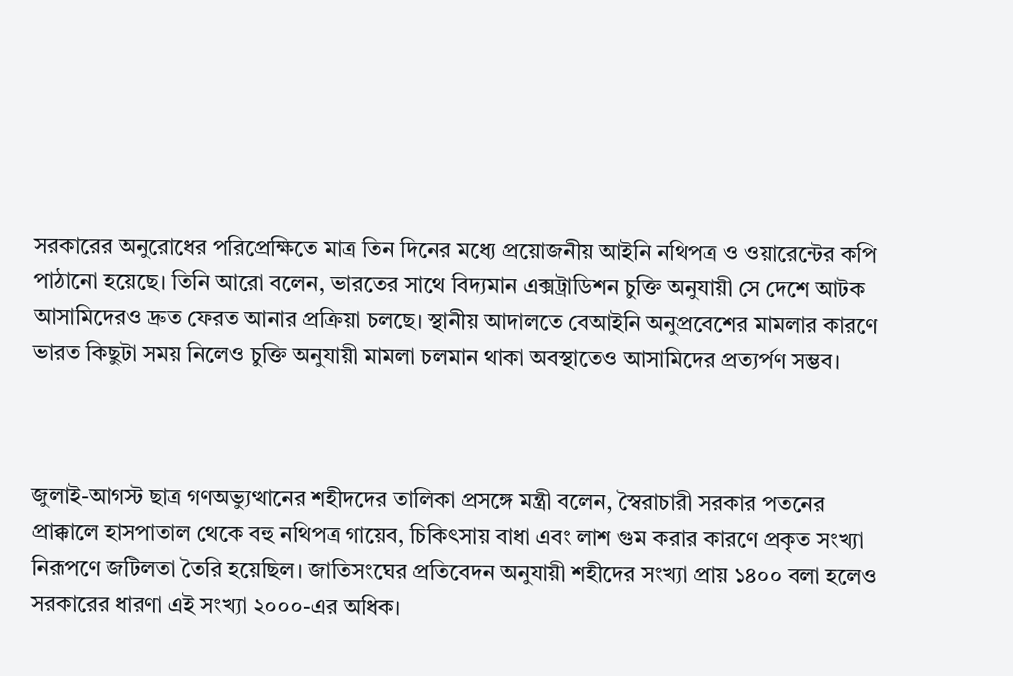সরকারের অনুরোধের পরিপ্রেক্ষিতে মাত্র তিন দিনের মধ্যে প্রয়োজনীয় আইনি নথিপত্র ও ওয়ারেন্টের কপি পাঠানো হয়েছে। তিনি আরো বলেন, ভারতের সাথে বিদ্যমান এক্সট্রাডিশন চুক্তি অনুযায়ী সে দেশে আটক আসামিদেরও দ্রুত ফেরত আনার প্রক্রিয়া চলছে। স্থানীয় আদালতে বেআইনি অনুপ্রবেশের মামলার কারণে ভারত কিছুটা সময় নিলেও চুক্তি অনুযায়ী মামলা চলমান থাকা অবস্থাতেও আসামিদের প্রত্যর্পণ সম্ভব।



জুলাই-আগস্ট ছাত্র গণঅভ্যুত্থানের শহীদদের তালিকা প্রসঙ্গে মন্ত্রী বলেন, স্বৈরাচারী সরকার পতনের প্রাক্কালে হাসপাতাল থেকে বহু নথিপত্র গায়েব, চিকিৎসায় বাধা এবং লাশ গুম করার কারণে প্রকৃত সংখ্যা নিরূপণে জটিলতা তৈরি হয়েছিল। জাতিসংঘের প্রতিবেদন অনুযায়ী শহীদের সংখ্যা প্রায় ১৪০০ বলা হলেও সরকারের ধারণা এই সংখ্যা ২০০০-এর অধিক।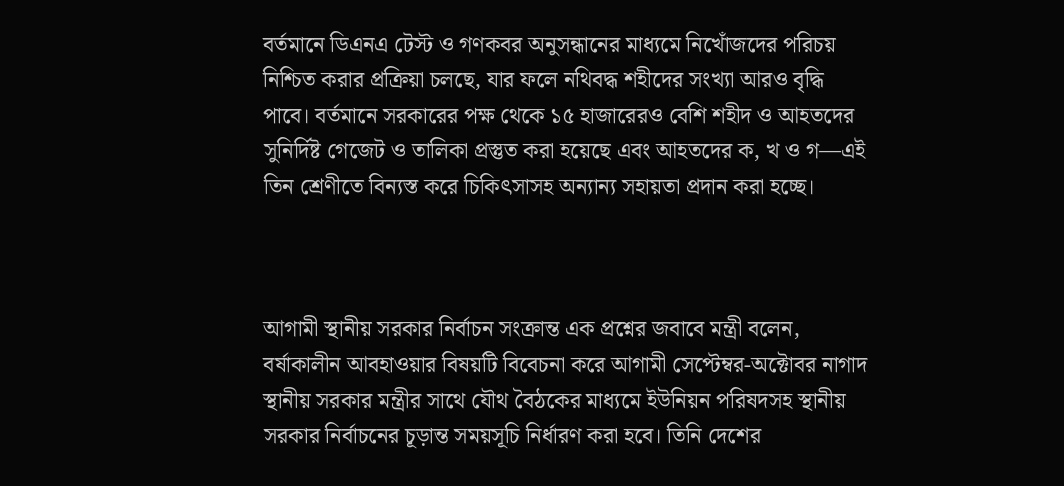বর্তমানে ডিএনএ টেস্ট ও গণকবর অনুসন্ধানের মাধ্যমে নিখোঁজদের পরিচয় নিশ্চিত করার প্রক্রিয়া চলছে, যার ফলে নথিবদ্ধ শহীদের সংখ্যা আরও বৃদ্ধি পাবে। বর্তমানে সরকারের পক্ষ থেকে ১৫ হাজারেরও বেশি শহীদ ও আহতদের সুনির্দিষ্ট গেজেট ও তালিকা প্রস্তুত করা হয়েছে এবং আহতদের ক, খ ও গ—এই তিন শ্রেণীতে বিন্যস্ত করে চিকিৎসাসহ অন্যান্য সহায়তা প্রদান করা হচ্ছে।



আগামী স্থানীয় সরকার নির্বাচন সংক্রান্ত এক প্রশ্নের জবাবে মন্ত্রী বলেন, বর্ষাকালীন আবহাওয়ার বিষয়টি বিবেচনা করে আগামী সেপ্টেম্বর-অক্টোবর নাগাদ স্থানীয় সরকার মন্ত্রীর সাথে যৌথ বৈঠকের মাধ্যমে ইউনিয়ন পরিষদসহ স্থানীয় সরকার নির্বাচনের চূড়ান্ত সময়সূচি নির্ধারণ করা হবে। তিনি দেশের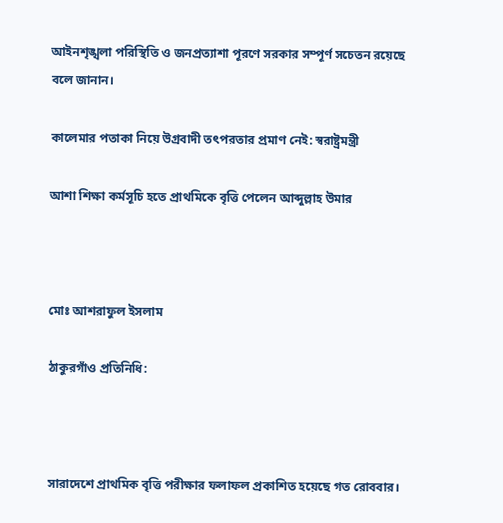আইনশৃঙ্খলা পরিস্থিতি ও জনপ্রত্যাশা পূরণে সরকার সম্পূর্ণ সচেতন রয়েছে বলে জানান।

কালেমার পতাকা নিয়ে উগ্রবাদী তৎপরতার প্রমাণ নেই: স্বরাষ্ট্রমন্ত্রী

আশা শিক্ষা কর্মসূচি হতে প্রাথমিকে বৃত্তি পেলেন আব্দুল্লাহ উমার



মোঃ আশরাফুল ইসলাম

ঠাকুরগাঁও প্রতিনিধি:



সারাদেশে প্রাথমিক বৃত্তি পরীক্ষার ফলাফল প্রকাশিত হয়েছে গত রোববার।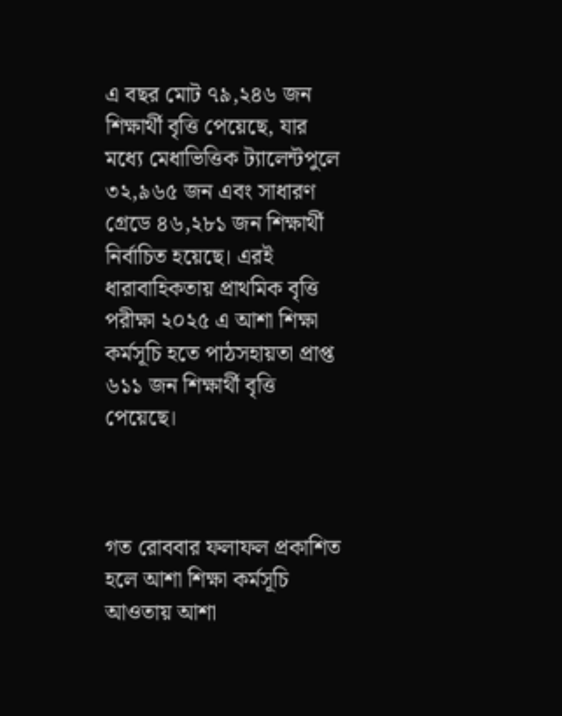এ বছর মোট ৭৯,২৪৬ জন শিক্ষার্থী বৃত্তি পেয়েছে, যার মধ্যে মেধাভিত্তিক ট্যালেন্টপুলে ৩২,৯৬৫ জন এবং সাধারণ গ্রেডে ৪৬,২৮১ জন শিক্ষার্থী নির্বাচিত হয়েছে। এর‌ই ধারাবাহিকতায় প্রাথমিক বৃত্তি পরীক্ষা ২০২৫ এ আশা শিক্ষা কর্মসূচি হতে পাঠসহায়তা প্রাপ্ত ৬১১ জন শিক্ষার্থী বৃত্তি পেয়েছে।



গত রোববার ফলাফল প্রকাশিত হলে আশা শিক্ষা কর্মসূচি আওতায় আশা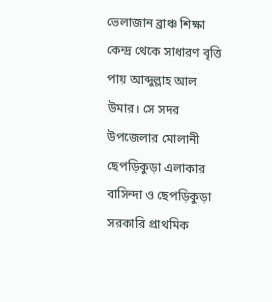ভেলাজান ব্রাঞ্চ শিক্ষা কেন্দ্র থেকে সাধারণ বৃত্তি পায় আব্দুল্লাহ আল উমার। সে সদর উপজেলার মোলানী ছেপড়িকুড়া এলাকার বাসিন্দা ও ছেপড়িকুড়া সরকারি প্রাথমিক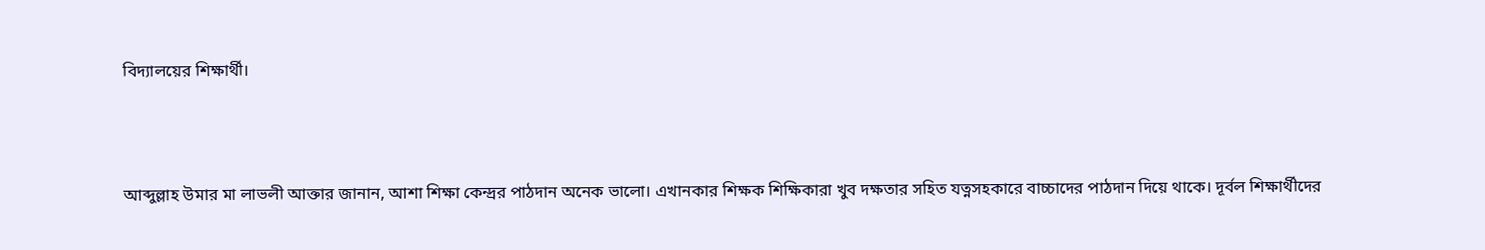বিদ্যালয়ের শিক্ষার্থী।



আব্দুল্লাহ উমার মা লাভলী আক্তার জানান, আশা শিক্ষা কেন্দ্রর পাঠদান অনেক ভালো। এখানকার শিক্ষক শিক্ষিকারা খুব দক্ষতার সহিত যত্নসহকারে বাচ্চাদের পাঠদান দিয়ে থাকে। দূর্বল শিক্ষার্থীদের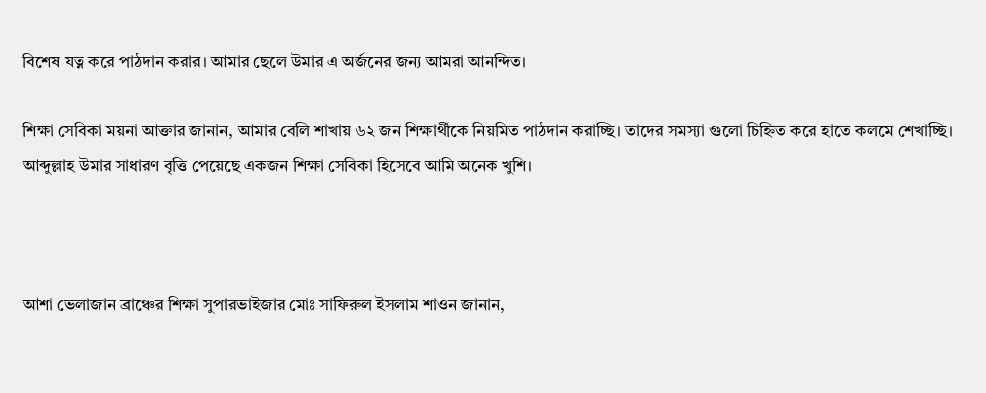বিশেষ যত্ন করে পাঠদান করার। আমার ছেলে উমার এ অর্জনের জন্য আমরা আনন্দিত।

শিক্ষা সেবিকা ময়না আক্তার জানান, আমার বেলি শাখায় ৬২ জন শিক্ষার্থীকে নিয়মিত পাঠদান করাচ্ছি। তাদের সমস্যা গুলো চিহ্নিত করে হাতে কলমে শেখাচ্ছি। আব্দুল্লাহ উমার সাধারণ বৃত্তি পেয়েছে একজন শিক্ষা সেবিকা হিসেবে আমি অনেক খুশি।



আশা ভেলাজান ব্রাঞ্চের শিক্ষা সুপারভাইজার মোঃ সাফিরুল ইসলাম শাওন জানান,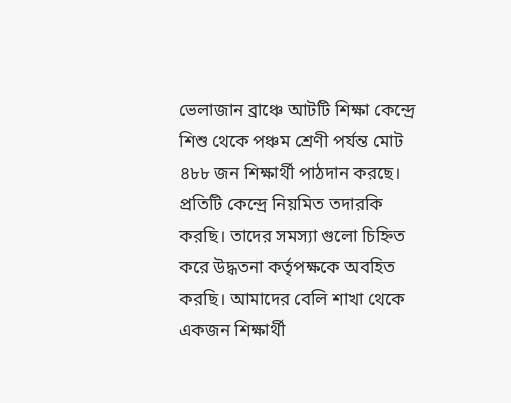ভেলাজান ব্রাঞ্চে আটটি শিক্ষা কেন্দ্রে শিশু থেকে পঞ্চম শ্রেণী পর্যন্ত মোট ৪৮৮ জন শিক্ষার্থী পাঠদান করছে। প্রতিটি কেন্দ্রে নিয়মিত তদারকি করছি। তাদের সমস্যা গুলো চিহ্নিত করে উদ্ধতনা কর্তৃপক্ষকে অবহিত করছি। আমাদের বেলি শাখা থেকে একজন শিক্ষার্থী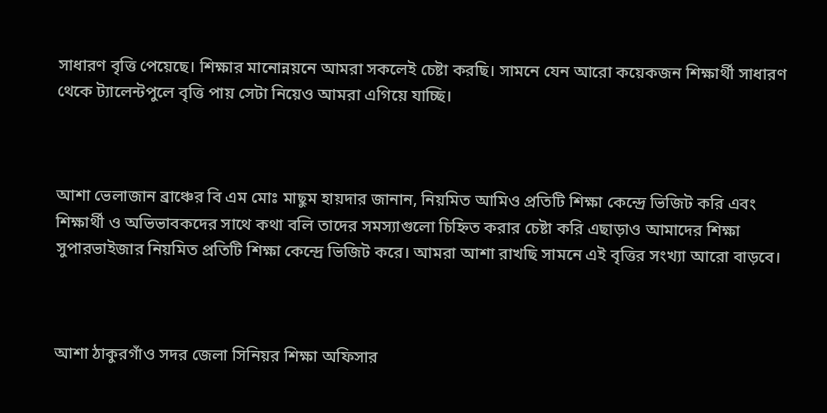সাধারণ বৃত্তি পেয়েছে। শিক্ষার মানোন্নয়নে আমরা সকলেই চেষ্টা করছি। সামনে যেন আরো কয়েকজন শিক্ষার্থী সাধারণ থেকে ট্যালেন্টপুলে বৃত্তি পায় সেটা নিয়েও আমরা এগিয়ে যাচ্ছি।



আশা ভেলাজান ব্রাঞ্চের বি এম মোঃ মাছুম হায়দার জানান, নিয়মিত আমিও প্রতিটি শিক্ষা কেন্দ্রে ভিজিট করি এবং শিক্ষার্থী ও অভিভাবকদের সাথে কথা বলি তাদের সমস্যাগুলো চিহ্নিত করার চেষ্টা করি এছাড়াও আমাদের শিক্ষা সুপারভাইজার নিয়মিত প্রতিটি শিক্ষা কেন্দ্রে ভিজিট করে। আমরা আশা রাখছি সামনে এই বৃত্তির সংখ্যা আরো বাড়বে।



আশা ঠাকুরগাঁও সদর জেলা সিনিয়র শিক্ষা অফিসার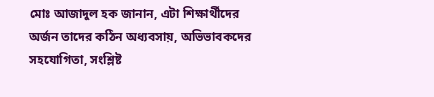মোঃ আজাদুল হক জানান, এটা শিক্ষার্থীদের অর্জন তাদের কঠিন অধ্যবসায়, অভিভাবকদের সহযোগিতা, সংশ্লিষ্ট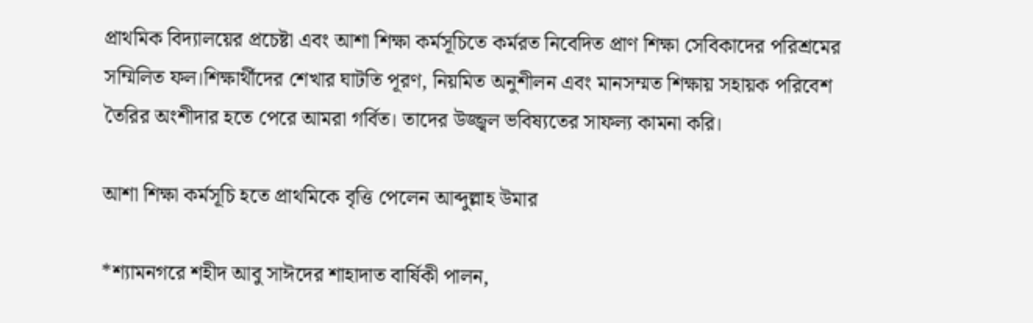প্রাথমিক বিদ্যালয়ের প্রচেষ্টা এবং আশা শিক্ষা কর্মসূচিতে কর্মরত নিবেদিত প্রাণ শিক্ষা সেবিকাদের পরিশ্রমের সম্মিলিত ফল।শিক্ষার্থীদের শেখার ঘাটতি পূরণ, নিয়মিত অনুশীলন এবং মানসম্মত শিক্ষায় সহায়ক পরিবেশ তৈরির অংশীদার হতে পেরে আমরা গর্বিত। তাদের উজ্জ্বল ভবিষ্যতের সাফল্য কামনা করি।

আশা শিক্ষা কর্মসূচি হতে প্রাথমিকে বৃত্তি পেলেন আব্দুল্লাহ উমার

*শ্যামনগরে শহীদ আবু সাঈদের শাহাদাত বার্ষিকী পালন,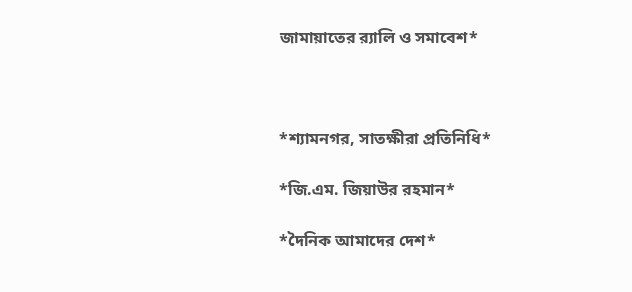জামায়াতের র‍্যালি ও সমাবেশ*



*শ্যামনগর, সাতক্ষীরা প্রতিনিধি*

*জি.এম. জিয়াউর রহমান*

*দৈনিক আমাদের দেশ*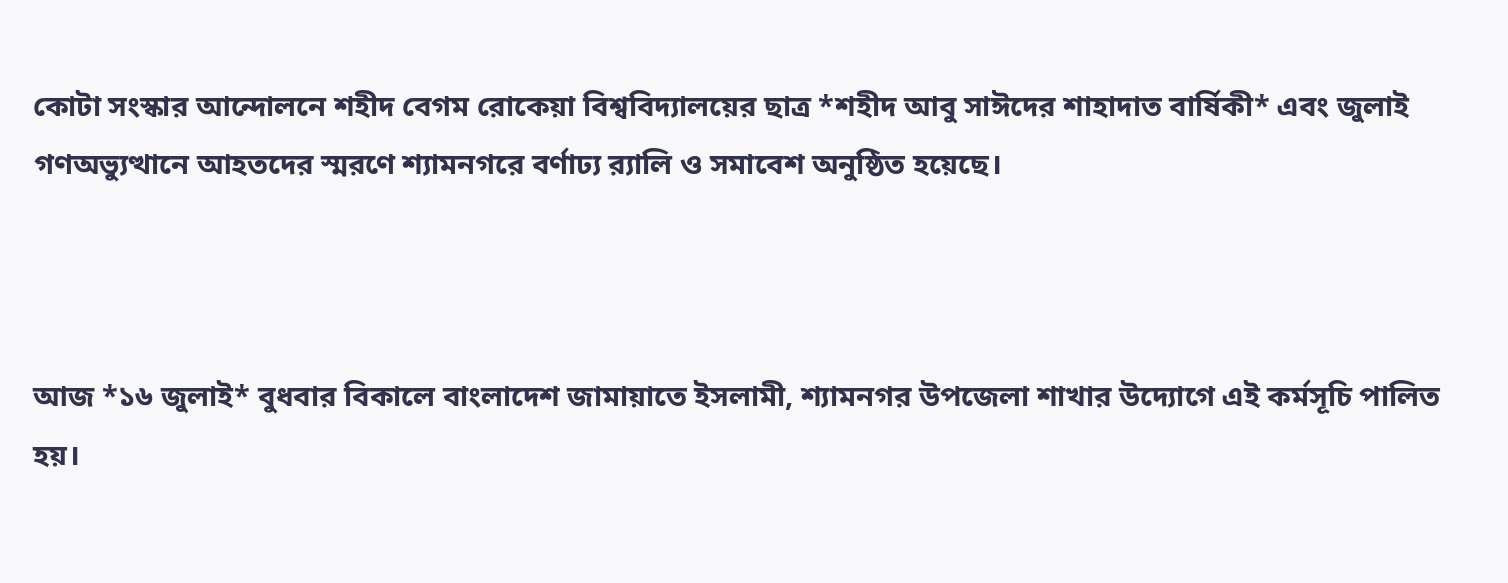কোটা সংস্কার আন্দোলনে শহীদ বেগম রোকেয়া বিশ্ববিদ্যালয়ের ছাত্র *শহীদ আবু সাঈদের শাহাদাত বার্ষিকী* এবং জুলাই গণঅভ্যুত্থানে আহতদের স্মরণে শ্যামনগরে বর্ণাঢ্য র‍্যালি ও সমাবেশ অনুষ্ঠিত হয়েছে।



আজ *১৬ জুলাই* বুধবার বিকালে বাংলাদেশ জামায়াতে ইসলামী, শ্যামনগর উপজেলা শাখার উদ্যোগে এই কর্মসূচি পালিত হয়।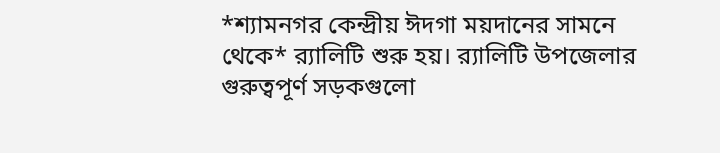*শ্যামনগর কেন্দ্রীয় ঈদগা ময়দানের সামনে থেকে* র‍্যালিটি শুরু হয়। র‍্যালিটি উপজেলার গুরুত্বপূর্ণ সড়কগুলো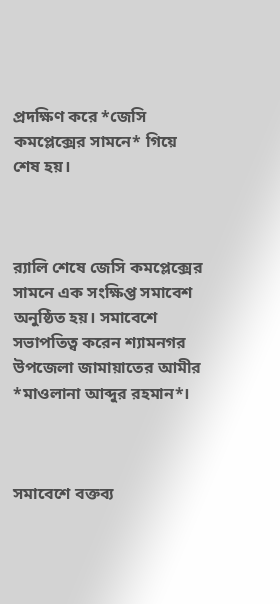প্রদক্ষিণ করে *জেসি কমপ্লেক্সের সামনে* গিয়ে শেষ হয়।



র‍্যালি শেষে জেসি কমপ্লেক্সের সামনে এক সংক্ষিপ্ত সমাবেশ অনুষ্ঠিত হয়। সমাবেশে সভাপতিত্ব করেন শ্যামনগর উপজেলা জামায়াতের আমীর *মাওলানা আব্দুর রহমান*।



সমাবেশে বক্তব্য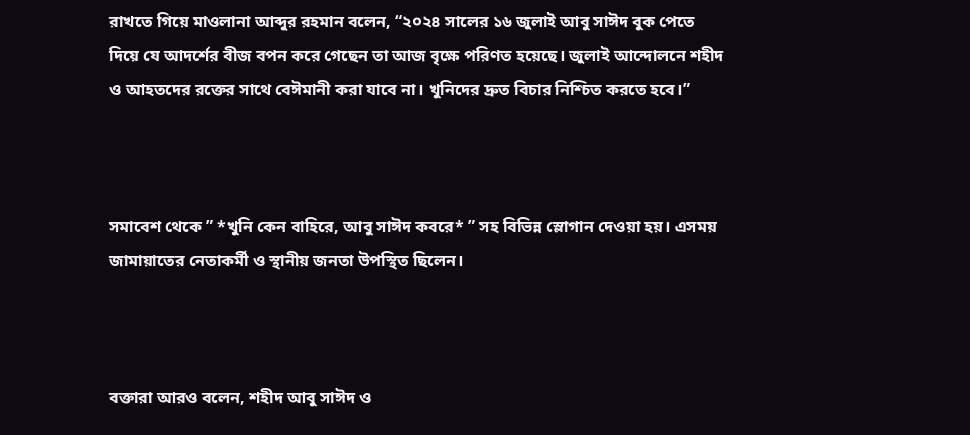রাখতে গিয়ে মাওলানা আব্দুর রহমান বলেন, “২০২৪ সালের ১৬ জুলাই আবু সাঈদ বুক পেতে দিয়ে যে আদর্শের বীজ বপন করে গেছেন তা আজ বৃক্ষে পরিণত হয়েছে। জুলাই আন্দোলনে শহীদ ও আহতদের রক্তের সাথে বেঈমানী করা যাবে না। খুনিদের দ্রুত বিচার নিশ্চিত করতে হবে।”



সমাবেশ থেকে ” *খুনি কেন বাহিরে, আবু সাঈদ কবরে* ” সহ বিভিন্ন স্লোগান দেওয়া হয়। এসময় জামায়াতের নেতাকর্মী ও স্থানীয় জনতা উপস্থিত ছিলেন।



বক্তারা আরও বলেন, শহীদ আবু সাঈদ ও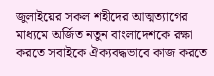জুলাইয়ের সকল শহীদের আত্মত্যাগের মাধ্যমে অর্জিত নতুন বাংলাদেশকে রক্ষা করতে সবাইকে ঐক্যবদ্ধভাবে কাজ করতে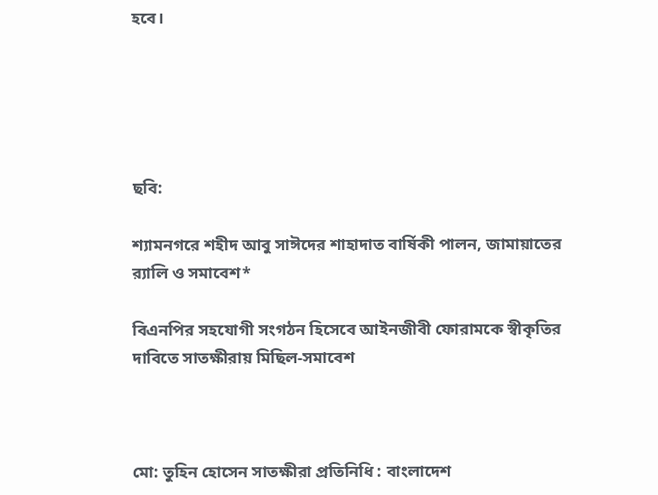হবে।





ছবি:

শ্যামনগরে শহীদ আবু সাঈদের শাহাদাত বার্ষিকী পালন, জামায়াতের র‍্যালি ও সমাবেশ*

বিএনপির সহযোগী সংগঠন হিসেবে আইনজীবী ফোরামকে স্বীকৃতির দাবিতে সাতক্ষীরায় মিছিল-সমাবেশ



মো: তুহিন হোসেন সাতক্ষীরা প্রতিনিধি : বাংলাদেশ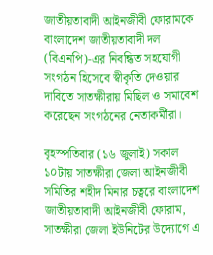জাতীয়তাবাদী আইনজীবী ফোরামকে বাংলাদেশ জাতীয়তাবাদী দল (বিএনপি)-এর নিবন্ধিত সহযোগী সংগঠন হিসেবে স্বীকৃতি দেওয়ার দাবিতে সাতক্ষীরায় মিছিল ও সমাবেশ করেছেন সংগঠনের নেতাকর্মীরা।

বৃহস্পতিবার (১৬ জুলাই) সকাল ১০টায় সাতক্ষীরা জেলা আইনজীবী সমিতির শহীদ মিনার চত্বরে বাংলাদেশ জাতীয়তাবাদী আইনজীবী ফোরাম, সাতক্ষীরা জেলা ইউনিটের উদ্যোগে এ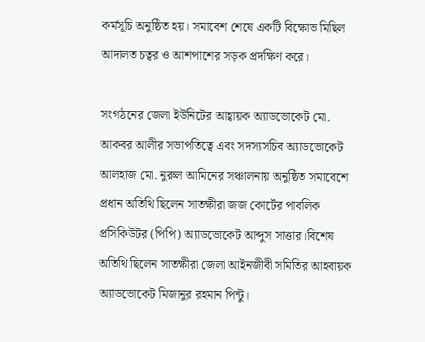কর্মসূচি অনুষ্ঠিত হয়। সমাবেশ শেষে একটি বিক্ষোভ মিছিল আদালত চত্বর ও আশপাশের সড়ক প্রদক্ষিণ করে।

সংগঠনের জেলা ইউনিটের আহ্বায়ক অ্যাডভোকেট মো. আকবর আলীর সভাপতিত্বে এবং সদস্যসচিব অ্যাডভোকেট আলহাজ মো. নুরুল আমিনের সঞ্চালনায় অনুষ্ঠিত সমাবেশে প্রধান অতিথি ছিলেন সাতক্ষীরা জজ কোর্টের পাবলিক প্রসিকিউটর (পিপি) অ্যাডভোকেট আব্দুস সাত্তার।বিশেষ অতিথি ছিলেন সাতক্ষীরা জেলা আইনজীবী সমিতির আহবায়ক অ্যাডভোকেট মিজানুর রহমান পিন্টু।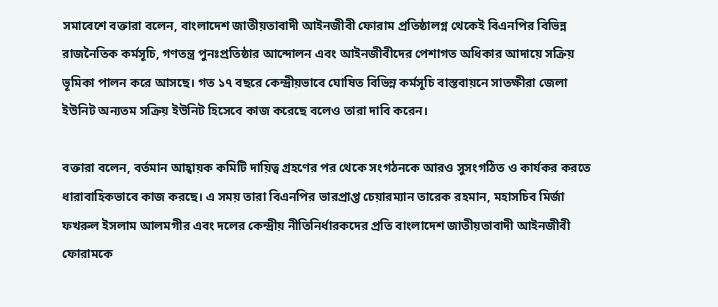সমাবেশে বক্তারা বলেন, বাংলাদেশ জাতীয়তাবাদী আইনজীবী ফোরাম প্রতিষ্ঠালগ্ন থেকেই বিএনপির বিভিন্ন রাজনৈতিক কর্মসূচি, গণতন্ত্র পুনঃপ্রতিষ্ঠার আন্দোলন এবং আইনজীবীদের পেশাগত অধিকার আদায়ে সক্রিয় ভূমিকা পালন করে আসছে। গত ১৭ বছরে কেন্দ্রীয়ভাবে ঘোষিত বিভিন্ন কর্মসূচি বাস্তবায়নে সাতক্ষীরা জেলা ইউনিট অন্যতম সক্রিয় ইউনিট হিসেবে কাজ করেছে বলেও তারা দাবি করেন।

বক্তারা বলেন, বর্তমান আহ্বায়ক কমিটি দায়িত্ব গ্রহণের পর থেকে সংগঠনকে আরও সুসংগঠিত ও কার্যকর করতে ধারাবাহিকভাবে কাজ করছে। এ সময় তারা বিএনপির ভারপ্রাপ্ত চেয়ারম্যান তারেক রহমান, মহাসচিব মির্জা ফখরুল ইসলাম আলমগীর এবং দলের কেন্দ্রীয় নীতিনির্ধারকদের প্রতি বাংলাদেশ জাতীয়তাবাদী আইনজীবী ফোরামকে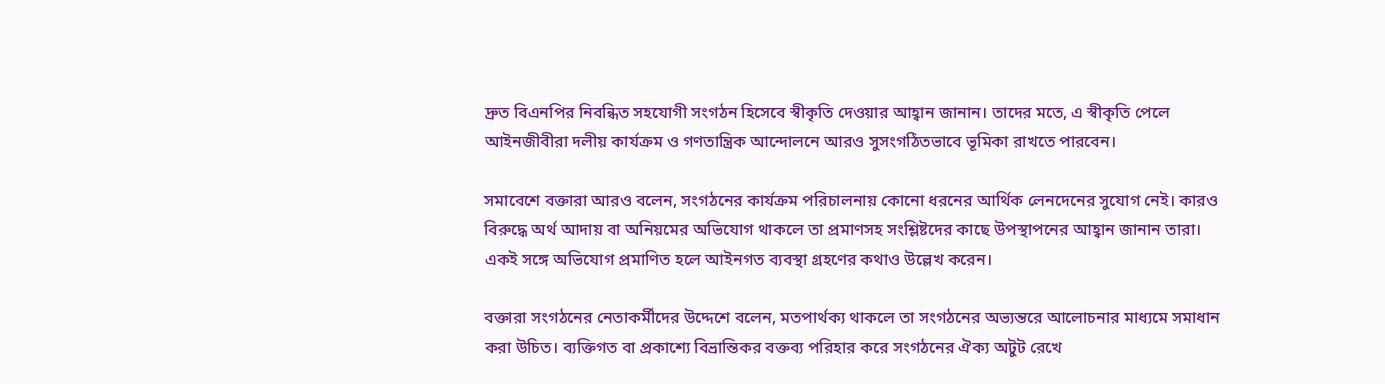দ্রুত বিএনপির নিবন্ধিত সহযোগী সংগঠন হিসেবে স্বীকৃতি দেওয়ার আহ্বান জানান। তাদের মতে, এ স্বীকৃতি পেলে আইনজীবীরা দলীয় কার্যক্রম ও গণতান্ত্রিক আন্দোলনে আরও সুসংগঠিতভাবে ভূমিকা রাখতে পারবেন।

সমাবেশে বক্তারা আরও বলেন, সংগঠনের কার্যক্রম পরিচালনায় কোনো ধরনের আর্থিক লেনদেনের সুযোগ নেই। কারও বিরুদ্ধে অর্থ আদায় বা অনিয়মের অভিযোগ থাকলে তা প্রমাণসহ সংশ্লিষ্টদের কাছে উপস্থাপনের আহ্বান জানান তারা। একই সঙ্গে অভিযোগ প্রমাণিত হলে আইনগত ব্যবস্থা গ্রহণের কথাও উল্লেখ করেন।

বক্তারা সংগঠনের নেতাকর্মীদের উদ্দেশে বলেন, মতপার্থক্য থাকলে তা সংগঠনের অভ্যন্তরে আলোচনার মাধ্যমে সমাধান করা উচিত। ব্যক্তিগত বা প্রকাশ্যে বিভ্রান্তিকর বক্তব্য পরিহার করে সংগঠনের ঐক্য অটুট রেখে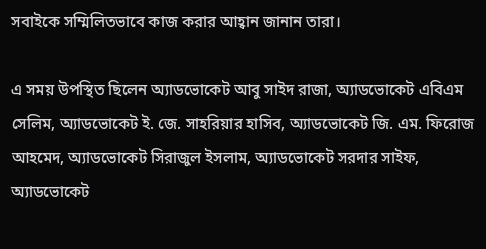সবাইকে সম্মিলিতভাবে কাজ করার আহ্বান জানান তারা।

এ সময় উপস্থিত ছিলেন অ্যাডভোকেট আবু সাইদ রাজা, অ্যাডভোকেট এবিএম সেলিম, অ্যাডভোকেট ই. জে. সাহরিয়ার হাসিব, অ্যাডভোকেট জি. এম. ফিরোজ আহমেদ, অ্যাডভোকেট সিরাজুল ইসলাম, অ্যাডভোকেট সরদার সাইফ, অ্যাডভোকেট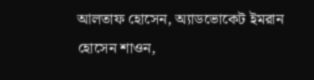আলতাফ হোসেন, অ্যাডভোকেট ইমরান হোসেন শাওন,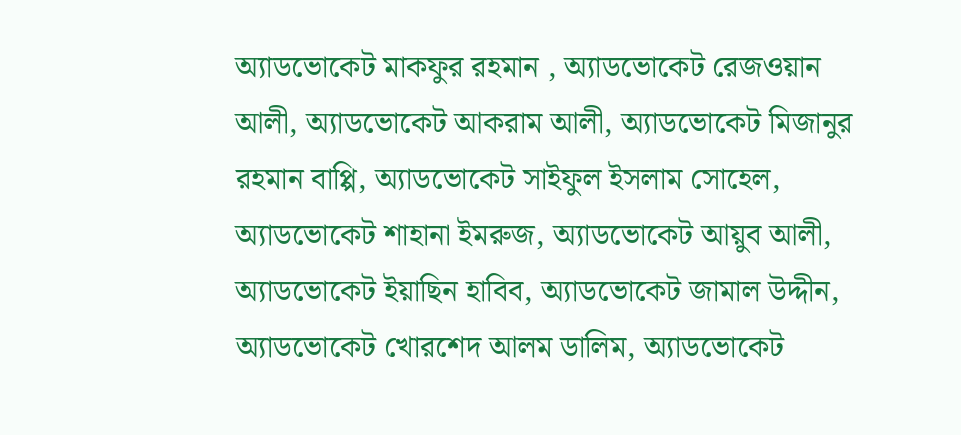অ্যাডভোকেট মাকফুর রহমান , অ্যাডভোকেট রেজওয়ান আলী, অ্যাডভোকেট আকরাম আলী, অ্যাডভোকেট মিজানুর রহমান বাপ্পি, অ্যাডভোকেট সাইফুল ইসলাম সোহেল, অ্যাডভোকেট শাহানা ইমরুজ, অ্যাডভোকেট আয়ুব আলী, অ্যাডভোকেট ইয়াছিন হাবিব, অ্যাডভোকেট জামাল উদ্দীন, অ্যাডভোকেট খোরশেদ আলম ডালিম, অ্যাডভোকেট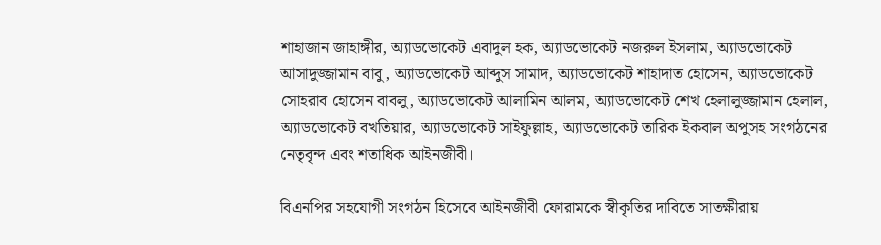শাহাজান জাহাঙ্গীর, অ্যাডভোকেট এবাদুল হক, অ্যাডভোকেট নজরুল ইসলাম, অ্যাডভোকেট আসাদুজ্জামান বাবু, অ্যাডভোকেট আব্দুস সামাদ, অ্যাডভোকেট শাহাদাত হোসেন, অ্যাডভোকেট সোহরাব হোসেন বাবলু, অ্যাডভোকেট আলামিন আলম, অ্যাডভোকেট শেখ হেলালুজ্জামান হেলাল, অ্যাডভোকেট বখতিয়ার, অ্যাডভোকেট সাইফুল্লাহ, অ্যাডভোকেট তারিক ইকবাল অপুসহ সংগঠনের নেতৃবৃন্দ এবং শতাধিক আইনজীবী।

বিএনপির সহযোগী সংগঠন হিসেবে আইনজীবী ফোরামকে স্বীকৃতির দাবিতে সাতক্ষীরায়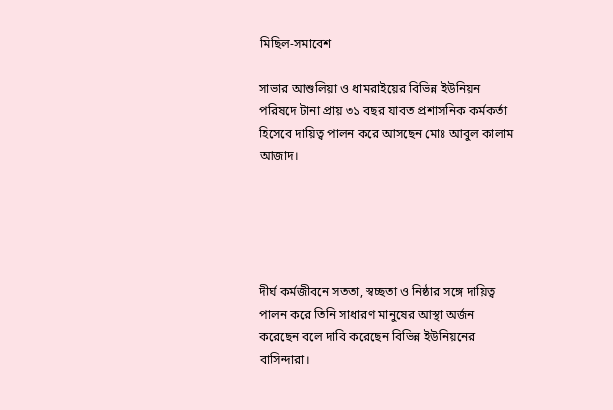মিছিল-সমাবেশ

সাভার আশুলিয়া ও ধামরাইয়ের বিভিন্ন ইউনিয়ন পরিষদে টানা প্রায় ৩১ বছর যাবত প্রশাসনিক কর্মকর্তা হিসেবে দায়িত্ব পালন করে আসছেন মোঃ আবুল কালাম আজাদ।





দীর্ঘ কর্মজীবনে সততা, স্বচ্ছতা ও নিষ্ঠার সঙ্গে দায়িত্ব পালন করে তিনি সাধারণ মানুষের আস্থা অর্জন করেছেন বলে দাবি করেছেন বিভিন্ন ইউনিয়নের বাসিন্দারা।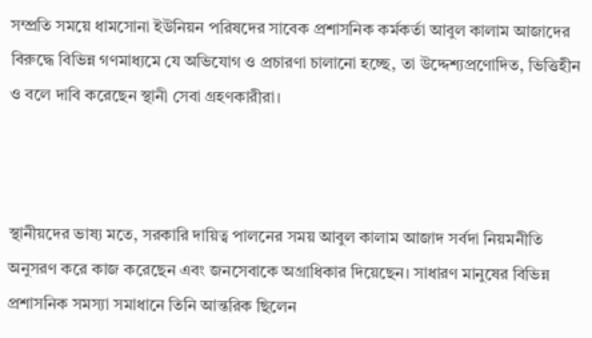সম্প্রতি সময়ে ধামসোনা ইউনিয়ন পরিষদের সাবেক প্রশাসনিক কর্মকর্তা আবুল কালাম আজাদের বিরুদ্ধে বিভিন্ন গণমাধ্যমে যে অভিযোগ ও প্রচারণা চালানো হচ্ছে, তা উদ্দেশ্যপ্রণোদিত, ভিত্তিহীন ও বলে দাবি করেছেন স্থানী সেবা গ্রহণকারীরা।



স্থানীয়দের ভাষ্য মতে, সরকারি দায়িত্ব পালনের সময় আবুল কালাম আজাদ সর্বদা নিয়মনীতি অনুসরণ করে কাজ করেছেন এবং জনসেবাকে অগ্রাধিকার দিয়েছেন। সাধারণ মানুষের বিভিন্ন প্রশাসনিক সমস্যা সমাধানে তিনি আন্তরিক ছিলেন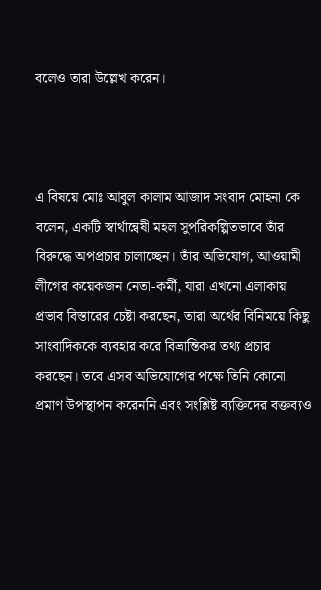বলেও তারা উল্লেখ করেন।



এ বিষয়ে মোঃ আবুল কালাম আজাদ সংবাদ মোহনা কে বলেন, একটি স্বার্থান্বেষী মহল সুপরিকল্পিতভাবে তাঁর বিরুদ্ধে অপপ্রচার চালাচ্ছেন। তাঁর অভিযোগ, আওয়ামী লীগের কয়েকজন নেতা-কর্মী, যারা এখনো এলাকায় প্রভাব বিস্তারের চেষ্টা করছেন, তারা অর্থের বিনিময়ে কিছু সাংবাদিককে ব্যবহার করে বিভ্রান্তিকর তথ্য প্রচার করছেন। তবে এসব অভিযোগের পক্ষে তিনি কোনো প্রমাণ উপস্থাপন করেননি এবং সংশ্লিষ্ট ব্যক্তিদের বক্তব্যও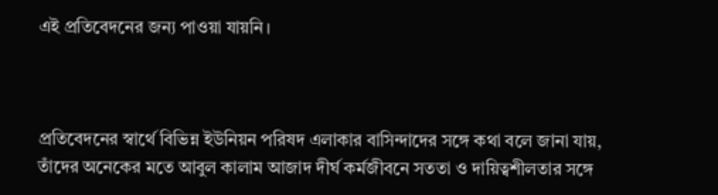এই প্রতিবেদনের জন্য পাওয়া যায়নি।



প্রতিবেদনের স্বার্থে বিভিন্ন ইউনিয়ন পরিষদ এলাকার বাসিন্দাদের সঙ্গে কথা বলে জানা যায়, তাঁদের অনেকের মতে আবুল কালাম আজাদ দীর্ঘ কর্মজীবনে সততা ও দায়িত্বশীলতার সঙ্গে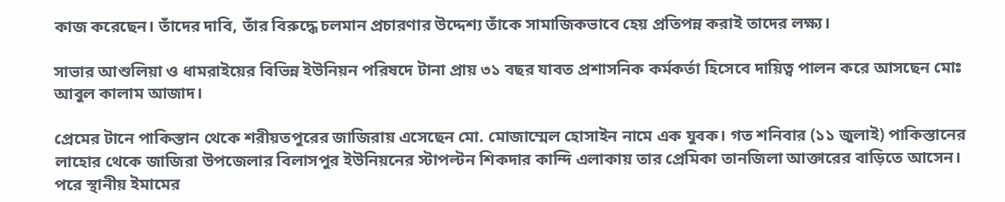কাজ করেছেন। তাঁদের দাবি, তাঁর বিরুদ্ধে চলমান প্রচারণার উদ্দেশ্য তাঁকে সামাজিকভাবে হেয় প্রতিপন্ন করাই তাদের লক্ষ্য।

সাভার আশুলিয়া ও ধামরাইয়ের বিভিন্ন ইউনিয়ন পরিষদে টানা প্রায় ৩১ বছর যাবত প্রশাসনিক কর্মকর্তা হিসেবে দায়িত্ব পালন করে আসছেন মোঃ আবুল কালাম আজাদ।

প্রেমের টানে পাকিস্তান থেকে শরীয়তপুরের জাজিরায় এসেছেন মো. মোজাম্মেল হোসাইন নামে এক যুবক। গত শনিবার (১১ জুলাই) পাকিস্তানের লাহোর থেকে জাজিরা উপজেলার বিলাসপুর ইউনিয়নের স্টাপল্টন শিকদার কান্দি এলাকায় তার প্রেমিকা তানজিলা আক্তারের বাড়িতে আসেন। পরে স্থানীয় ইমামের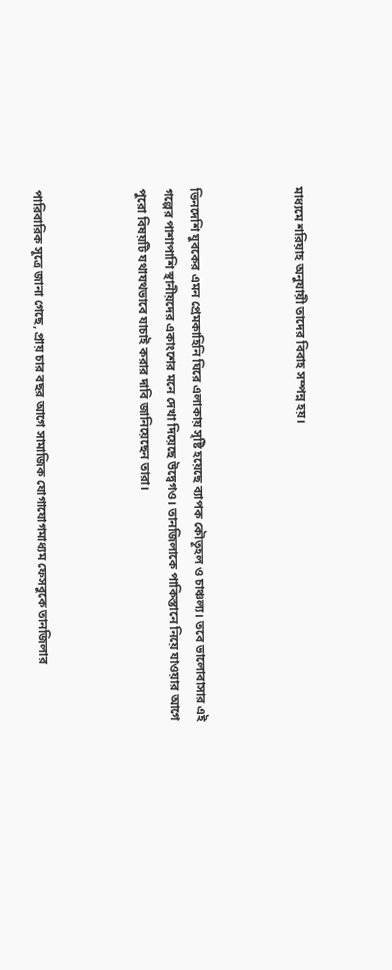মাধ্যমে শরিয়াহ অনুযায়ী তাদের বিবাহ সম্পন্ন হয়।



ভিনদেশি যুবকের এমন প্রেমকাহিনি ঘিরে এলাকায় সৃষ্টি হয়েছে ব্যাপক কৌতূহল ও চাঞ্চল্য। তবে ভালোবাসার এই গল্পের পাশাপাশি স্থানীয়দের একাংশের মনে দেখা দিয়েছে উদ্বেগও। তানজিলাকে পাকিস্তানে নিয়ে যাওয়ার আগে পুরো বিষয়টি যথাযথভাবে যাচাই করার দাবি জানিয়েছেন তারা।



পারিবারিক সূত্রে জানা গেছে, প্রায় চার বছর আগে সামাজিক যোগাযোগমাধ্যম ফেসবুকে তানজিলার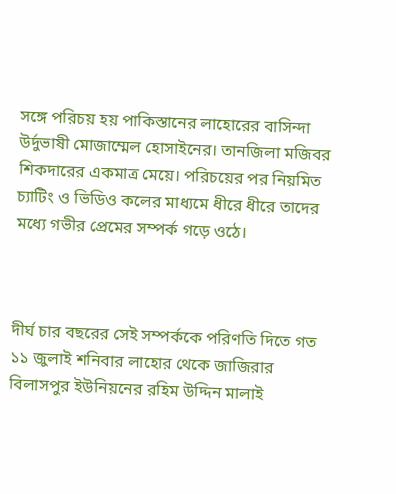সঙ্গে পরিচয় হয় পাকিস্তানের লাহোরের বাসিন্দা উর্দুভাষী মোজাম্মেল হোসাইনের। তানজিলা মজিবর শিকদারের একমাত্র মেয়ে। পরিচয়ের পর নিয়মিত চ্যাটিং ও ভিডিও কলের মাধ্যমে ধীরে ধীরে তাদের মধ্যে গভীর প্রেমের সম্পর্ক গড়ে ওঠে।



দীর্ঘ চার বছরের সেই সম্পর্ককে পরিণতি দিতে গত ১১ জুলাই শনিবার লাহোর থেকে জাজিরার বিলাসপুর ইউনিয়নের রহিম উদ্দিন মালাই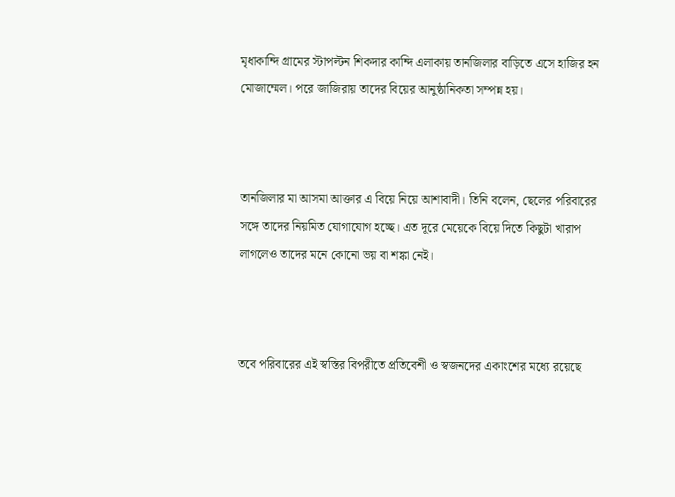মৃধাকান্দি গ্রামের স্টাপল্টন শিকদার কান্দি এলাকায় তানজিলার বাড়িতে এসে হাজির হন মোজাম্মেল। পরে জাজিরায় তাদের বিয়ের আনুষ্ঠানিকতা সম্পন্ন হয়।



তানজিলার মা আসমা আক্তার এ বিয়ে নিয়ে আশাবাদী। তিনি বলেন, ছেলের পরিবারের সঙ্গে তাদের নিয়মিত যোগাযোগ হচ্ছে। এত দূরে মেয়েকে বিয়ে দিতে কিছুটা খারাপ লাগলেও তাদের মনে কোনো ভয় বা শঙ্কা নেই।



তবে পরিবারের এই স্বস্তির বিপরীতে প্রতিবেশী ও স্বজনদের একাংশের মধ্যে রয়েছে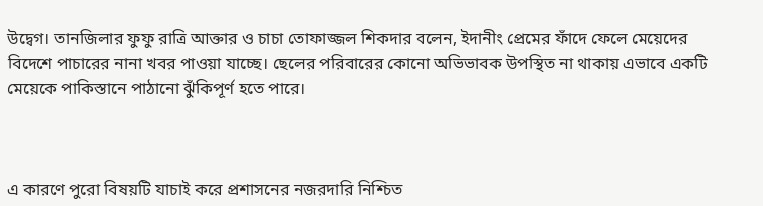উদ্বেগ। তানজিলার ফুফু রাত্রি আক্তার ও চাচা তোফাজ্জল শিকদার বলেন, ইদানীং প্রেমের ফাঁদে ফেলে মেয়েদের বিদেশে পাচারের নানা খবর পাওয়া যাচ্ছে। ছেলের পরিবারের কোনো অভিভাবক উপস্থিত না থাকায় এভাবে একটি মেয়েকে পাকিস্তানে পাঠানো ঝুঁকিপূর্ণ হতে পারে।



এ কারণে পুরো বিষয়টি যাচাই করে প্রশাসনের নজরদারি নিশ্চিত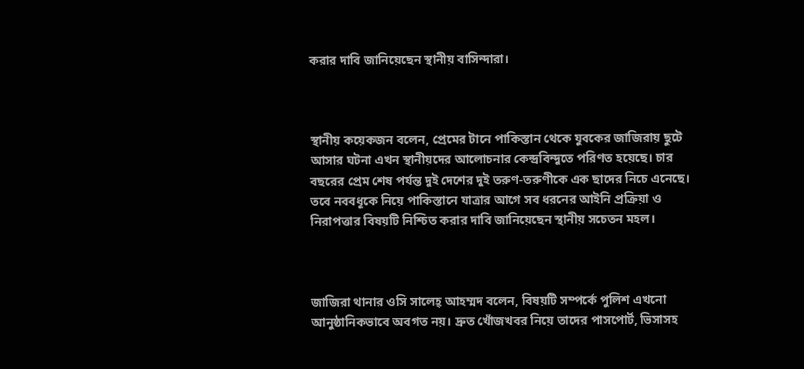করার দাবি জানিয়েছেন স্থানীয় বাসিন্দারা।



স্থানীয় কয়েকজন বলেন, প্রেমের টানে পাকিস্তান থেকে যুবকের জাজিরায় ছুটে আসার ঘটনা এখন স্থানীয়দের আলোচনার কেন্দ্রবিন্দুতে পরিণত হয়েছে। চার বছরের প্রেম শেষ পর্যন্ত দুই দেশের দুই তরুণ-তরুণীকে এক ছাদের নিচে এনেছে। তবে নববধূকে নিয়ে পাকিস্তানে যাত্রার আগে সব ধরনের আইনি প্রক্রিয়া ও নিরাপত্তার বিষয়টি নিশ্চিত করার দাবি জানিয়েছেন স্থানীয় সচেতন মহল।



জাজিরা থানার ওসি সালেহ্ আহম্মদ বলেন, বিষয়টি সম্পর্কে পুলিশ এখনো আনুষ্ঠানিকভাবে অবগত নয়। দ্রুত খোঁজখবর নিয়ে তাদের পাসপোর্ট, ভিসাসহ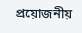প্রয়োজনীয়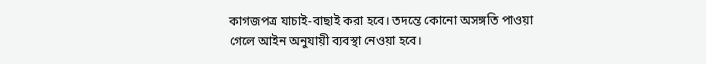কাগজপত্র যাচাই-বাছাই করা হবে। তদন্তে কোনো অসঙ্গতি পাওয়া গেলে আইন অনুযায়ী ব্যবস্থা নেওয়া হবে।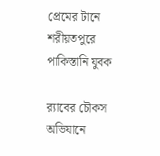প্রেমের টানে শরীয়তপুরে পাকিস্তানি যুবক

র‌্যাবের চৌকস অভিযানে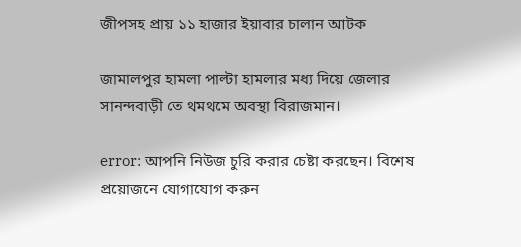জীপসহ প্রায় ১১ হাজার ইয়াবার চালান আটক

জামালপুর হামলা পাল্টা হামলার মধ্য দিয়ে জেলার সানন্দবাড়ী তে থমথমে অবস্থা বিরাজমান।

error: আপনি নিউজ চুরি করার চেষ্টা করছেন। বিশেষ প্রয়োজনে যোগাযোগ করুন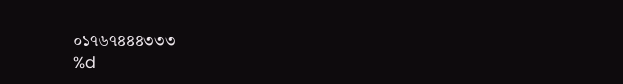০১৭৬৭৪৪৪৩৩৩
%d